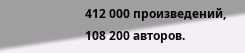412 000 произведений, 108 200 авторов.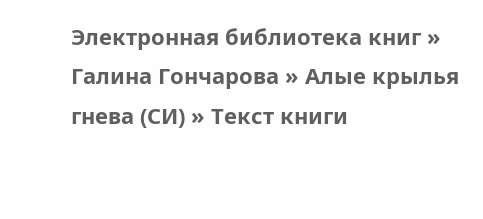Электронная библиотека книг » Галина Гончарова » Алые крылья гнева (СИ) » Текст книги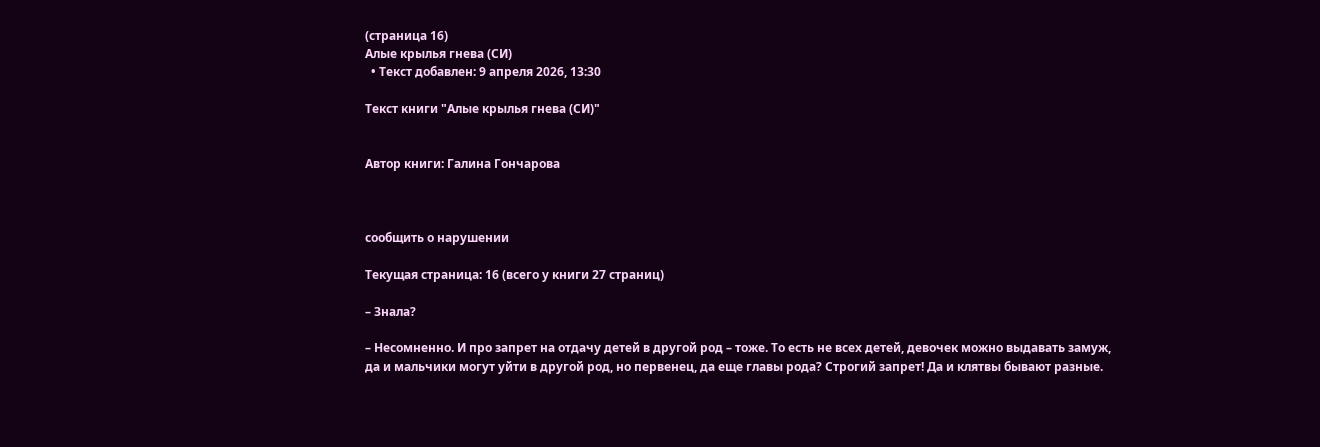(страница 16)
Алые крылья гнева (СИ)
  • Текст добавлен: 9 апреля 2026, 13:30

Текст книги "Алые крылья гнева (СИ)"


Автор книги: Галина Гончарова



сообщить о нарушении

Текущая страница: 16 (всего у книги 27 страниц)

– Знала?

– Несомненно. И про запрет на отдачу детей в другой род – тоже. То есть не всех детей, девочек можно выдавать замуж, да и мальчики могут уйти в другой род, но первенец, да еще главы рода? Строгий запрет! Да и клятвы бывают разные.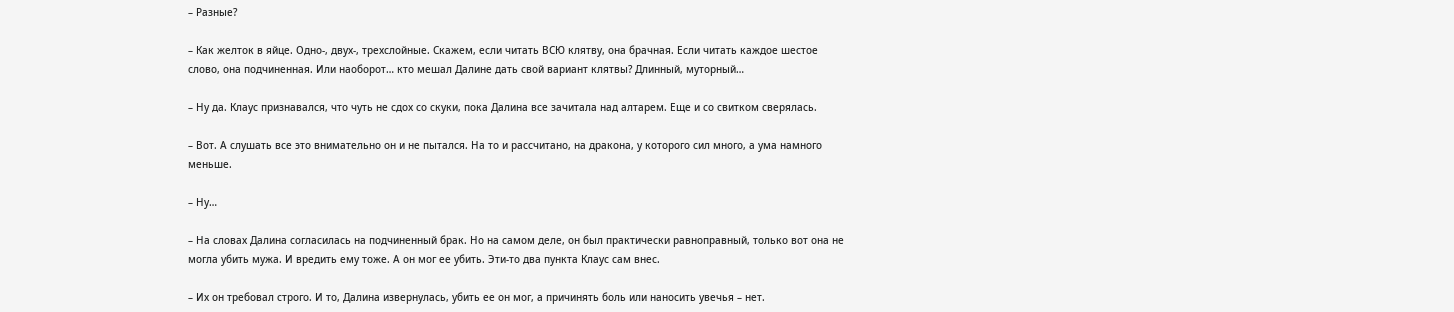– Разные?

– Как желток в яйце. Одно-, двух-, трехслойные. Скажем, если читать ВСЮ клятву, она брачная. Если читать каждое шестое слово, она подчиненная. Или наоборот… кто мешал Далине дать свой вариант клятвы? Длинный, муторный…

– Ну да. Клаус признавался, что чуть не сдох со скуки, пока Далина все зачитала над алтарем. Еще и со свитком сверялась.

– Вот. А слушать все это внимательно он и не пытался. На то и рассчитано, на дракона, у которого сил много, а ума намного меньше.

– Ну…

– На словах Далина согласилась на подчиненный брак. Но на самом деле, он был практически равноправный, только вот она не могла убить мужа. И вредить ему тоже. А он мог ее убить. Эти-то два пункта Клаус сам внес.

– Их он требовал строго. И то, Далина извернулась, убить ее он мог, а причинять боль или наносить увечья – нет.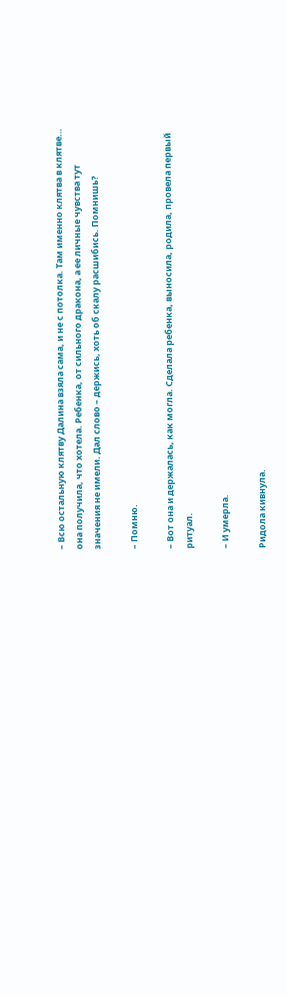– Всю остальную клятву Далина взяла сама, и не с потолка. Там именно клятва в клятве… она получила, что хотела. Ребенка, от сильного дракона, а ее личные чувства тут значения не имели. Дал слово – держись, хоть об скалу расшибись. Помнишь?

– Помню.

– Вот она и держалась, как могла. Сделала ребенка, выносила, родила, провела первый ритуал.

– И умерла.

Ридола кивнула.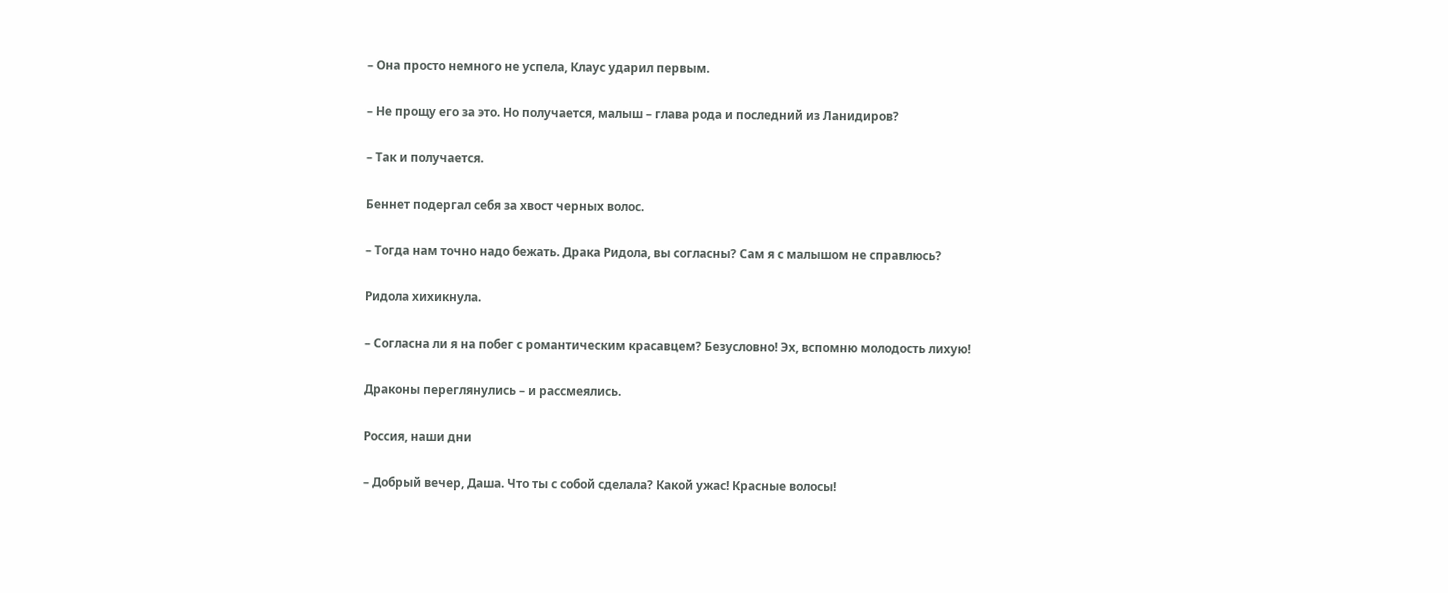– Она просто немного не успела, Клаус ударил первым.

– Не прощу его за это. Но получается, малыш – глава рода и последний из Ланидиров?

– Так и получается.

Беннет подергал себя за хвост черных волос.

– Тогда нам точно надо бежать. Драка Ридола, вы согласны? Сам я с малышом не справлюсь?

Ридола хихикнула.

– Согласна ли я на побег с романтическим красавцем? Безусловно! Эх, вспомню молодость лихую!

Драконы переглянулись – и рассмеялись.

Россия, наши дни

– Добрый вечер, Даша. Что ты с собой сделала? Какой ужас! Красные волосы!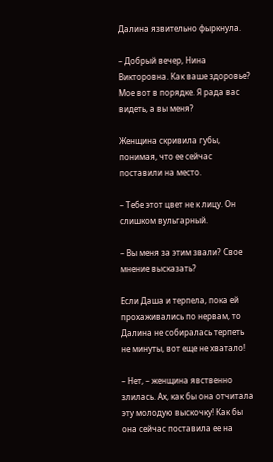Далина язвительно фыркнула.

– Добрый вечер, Нина Викторовна. Как ваше здоровье? Мое вот в порядке. Я рада вас видеть, а вы меня?

Женщина скривила губы, понимая, что ее сейчас поставили на место.

– Тебе этот цвет не к лицу. Он слишком вульгарный.

– Вы меня за этим звали? Свое мнение высказать?

Если Даша и терпела, пока ей прохаживались по нервам, то Далина не собиралась терпеть не минуты, вот еще не хватало!

– Нет, – женщина явственно злилась. Ах, как бы она отчитала эту молодую выскочку! Как бы она сейчас поставила ее на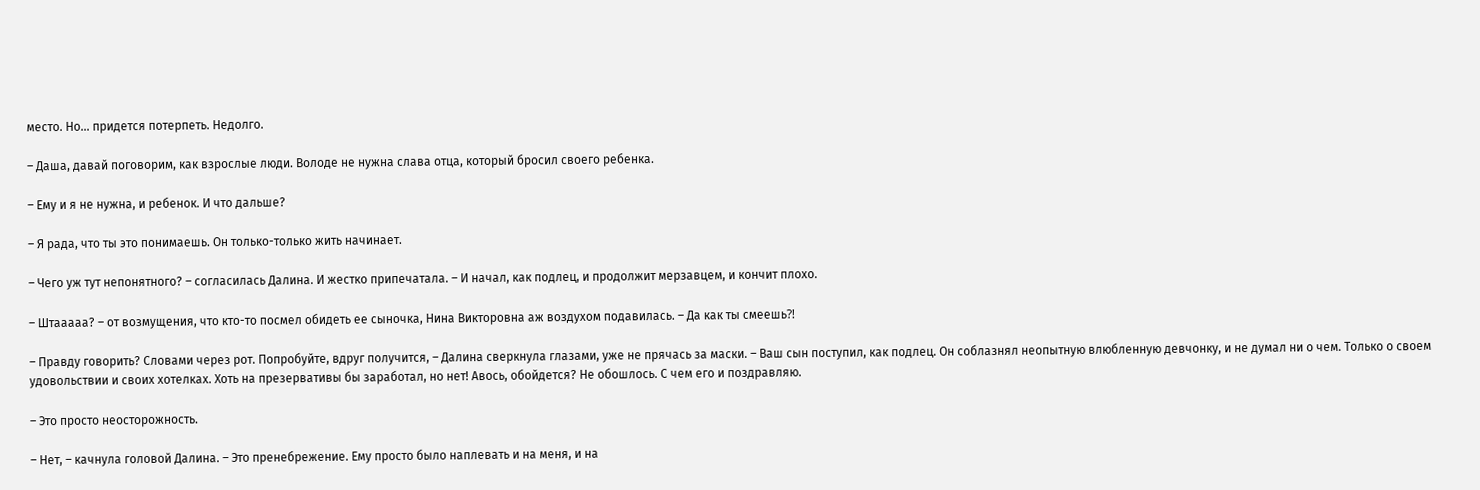место. Но… придется потерпеть. Недолго.

– Даша, давай поговорим, как взрослые люди. Володе не нужна слава отца, который бросил своего ребенка.

– Ему и я не нужна, и ребенок. И что дальше?

– Я рада, что ты это понимаешь. Он только-только жить начинает.

– Чего уж тут непонятного? – согласилась Далина. И жестко припечатала. – И начал, как подлец, и продолжит мерзавцем, и кончит плохо.

– Штааааа? – от возмущения, что кто-то посмел обидеть ее сыночка, Нина Викторовна аж воздухом подавилась. – Да как ты смеешь⁈

– Правду говорить? Словами через рот. Попробуйте, вдруг получится, – Далина сверкнула глазами, уже не прячась за маски. – Ваш сын поступил, как подлец. Он соблазнял неопытную влюбленную девчонку, и не думал ни о чем. Только о своем удовольствии и своих хотелках. Хоть на презервативы бы заработал, но нет! Авось, обойдется? Не обошлось. С чем его и поздравляю.

– Это просто неосторожность.

– Нет, – качнула головой Далина. – Это пренебрежение. Ему просто было наплевать и на меня, и на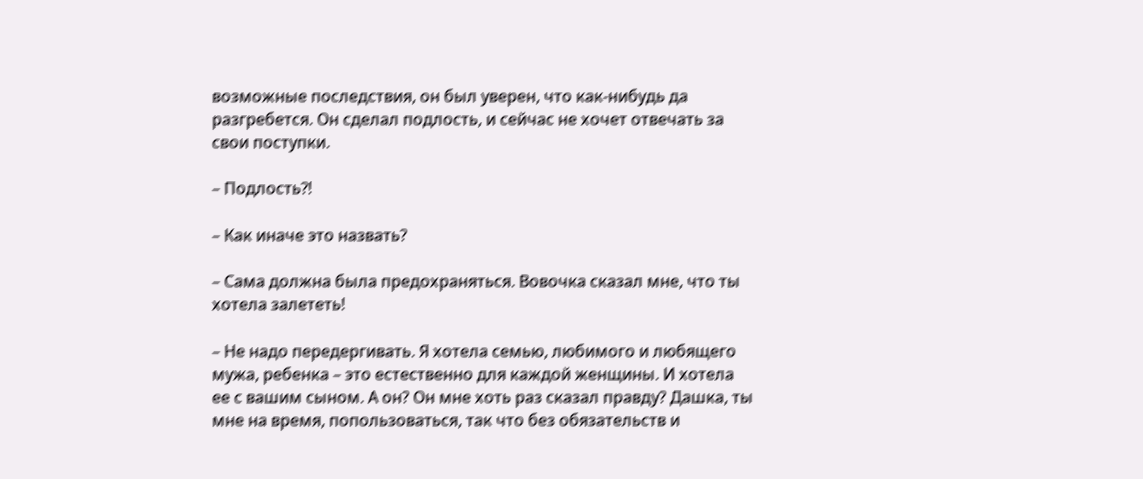возможные последствия, он был уверен, что как-нибудь да разгребется. Он сделал подлость, и сейчас не хочет отвечать за свои поступки.

– Подлость⁈

– Как иначе это назвать?

– Сама должна была предохраняться. Вовочка сказал мне, что ты хотела залететь!

– Не надо передергивать. Я хотела семью, любимого и любящего мужа, ребенка – это естественно для каждой женщины. И хотела ее с вашим сыном. А он? Он мне хоть раз сказал правду? Дашка, ты мне на время, попользоваться, так что без обязательств и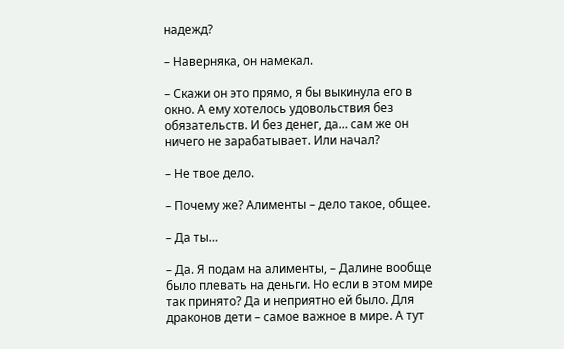надежд?

– Наверняка, он намекал.

– Скажи он это прямо, я бы выкинула его в окно. А ему хотелось удовольствия без обязательств. И без денег, да… сам же он ничего не зарабатывает. Или начал?

– Не твое дело.

– Почему же? Алименты – дело такое, общее.

– Да ты…

– Да. Я подам на алименты, – Далине вообще было плевать на деньги. Но если в этом мире так принято? Да и неприятно ей было. Для драконов дети – самое важное в мире. А тут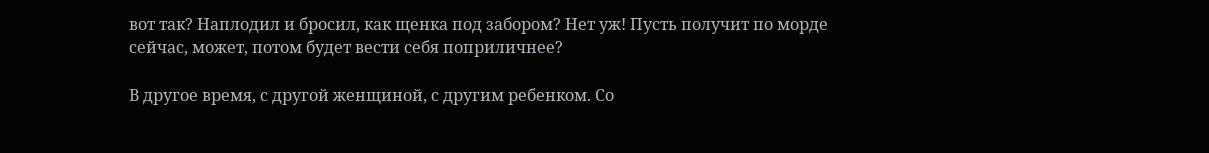вот так? Наплодил и бросил, как щенка под забором? Нет уж! Пусть получит по морде сейчас, может, потом будет вести себя поприличнее?

В другое время, с другой женщиной, с другим ребенком. Со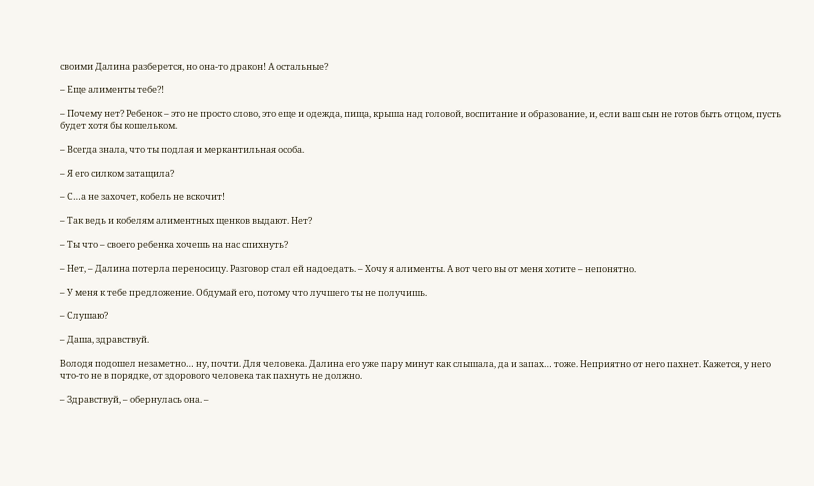своими Далина разберется, но она-то дракон! А остальные?

– Еще алименты тебе⁈

– Почему нет? Ребенок – это не просто слово, это еще и одежда, пища, крыша над головой, воспитание и образование, и, если ваш сын не готов быть отцом, пусть будет хотя бы кошельком.

– Всегда знала, что ты подлая и меркантильная особа.

– Я его силком затащила?

– С…а не захочет, кобель не вскочит!

– Так ведь и кобелям алиментных щенков выдают. Нет?

– Ты что – своего ребенка хочешь на нас спихнуть?

– Нет, – Далина потерла переносицу. Разговор стал ей надоедать. – Хочу я алименты. А вот чего вы от меня хотите – непонятно.

– У меня к тебе предложение. Обдумай его, потому что лучшего ты не получишь.

– Слушаю?

– Даша, здравствуй.

Володя подошел незаметно… ну, почти. Для человека. Далина его уже пару минут как слышала, да и запах… тоже. Неприятно от него пахнет. Кажется, у него что-то не в порядке, от здорового человека так пахнуть не должно.

– Здравствуй, – обернулась она. –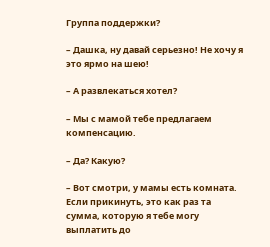Группа поддержки?

– Дашка, ну давай серьезно! Не хочу я это ярмо на шею!

– А развлекаться хотел?

– Мы с мамой тебе предлагаем компенсацию.

– Да? Какую?

– Вот смотри, у мамы есть комната. Если прикинуть, это как раз та сумма, которую я тебе могу выплатить до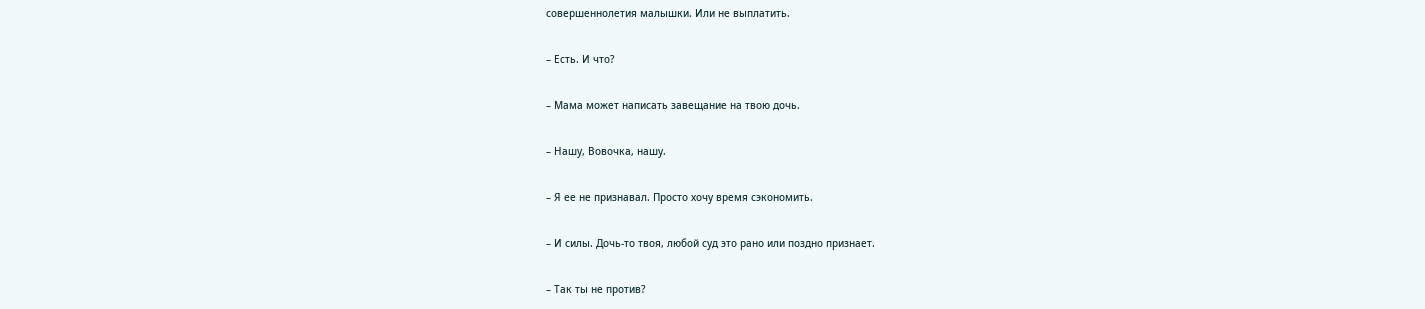совершеннолетия малышки. Или не выплатить.

– Есть. И что?

– Мама может написать завещание на твою дочь.

– Нашу, Вовочка, нашу.

– Я ее не признавал. Просто хочу время сэкономить.

– И силы. Дочь-то твоя, любой суд это рано или поздно признает.

– Так ты не против?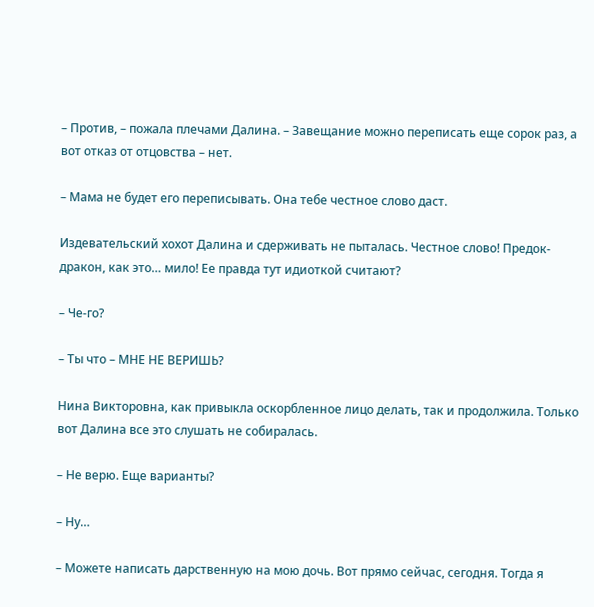– Против, – пожала плечами Далина. – Завещание можно переписать еще сорок раз, а вот отказ от отцовства – нет.

– Мама не будет его переписывать. Она тебе честное слово даст.

Издевательский хохот Далина и сдерживать не пыталась. Честное слово! Предок-дракон, как это… мило! Ее правда тут идиоткой считают?

– Че-го?

– Ты что – МНЕ НЕ ВЕРИШЬ?

Нина Викторовна, как привыкла оскорбленное лицо делать, так и продолжила. Только вот Далина все это слушать не собиралась.

– Не верю. Еще варианты?

– Ну…

– Можете написать дарственную на мою дочь. Вот прямо сейчас, сегодня. Тогда я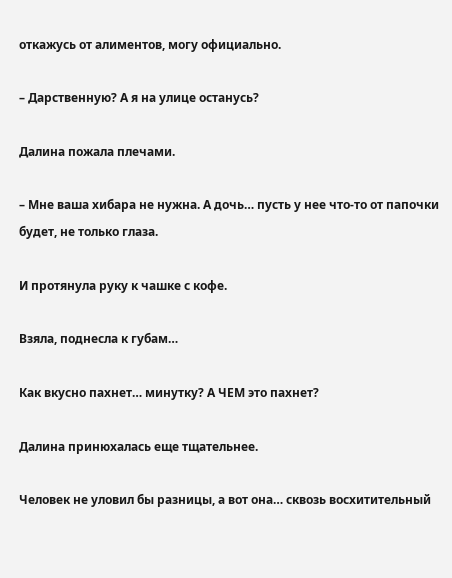откажусь от алиментов, могу официально.

– Дарственную? А я на улице останусь?

Далина пожала плечами.

– Мне ваша хибара не нужна. А дочь… пусть у нее что-то от папочки будет, не только глаза.

И протянула руку к чашке с кофе.

Взяла, поднесла к губам…

Как вкусно пахнет… минутку? А ЧЕМ это пахнет?

Далина принюхалась еще тщательнее.

Человек не уловил бы разницы, а вот она… сквозь восхитительный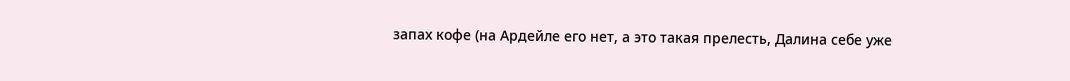запах кофе (на Ардейле его нет, а это такая прелесть, Далина себе уже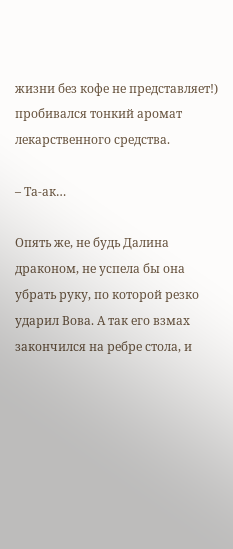жизни без кофе не представляет!) пробивался тонкий аромат лекарственного средства.

– Та-ак…

Опять же, не будь Далина драконом, не успела бы она убрать руку, по которой резко ударил Вова. А так его взмах закончился на ребре стола, и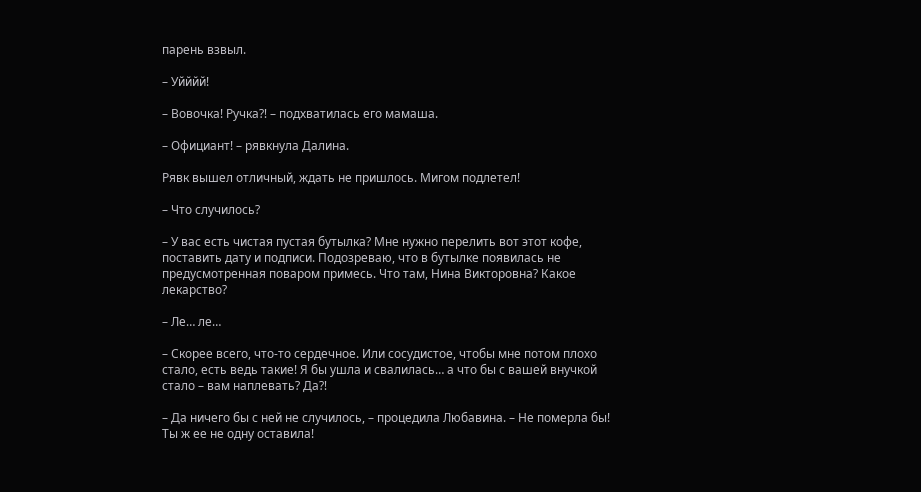парень взвыл.

– Уйййй!

– Вовочка! Ручка⁈ – подхватилась его мамаша.

– Официант! – рявкнула Далина.

Рявк вышел отличный, ждать не пришлось. Мигом подлетел!

– Что случилось?

– У вас есть чистая пустая бутылка? Мне нужно перелить вот этот кофе, поставить дату и подписи. Подозреваю, что в бутылке появилась не предусмотренная поваром примесь. Что там, Нина Викторовна? Какое лекарство?

– Ле… ле…

– Скорее всего, что-то сердечное. Или сосудистое, чтобы мне потом плохо стало, есть ведь такие! Я бы ушла и свалилась… а что бы с вашей внучкой стало – вам наплевать? Да⁈

– Да ничего бы с ней не случилось, – процедила Любавина. – Не померла бы! Ты ж ее не одну оставила!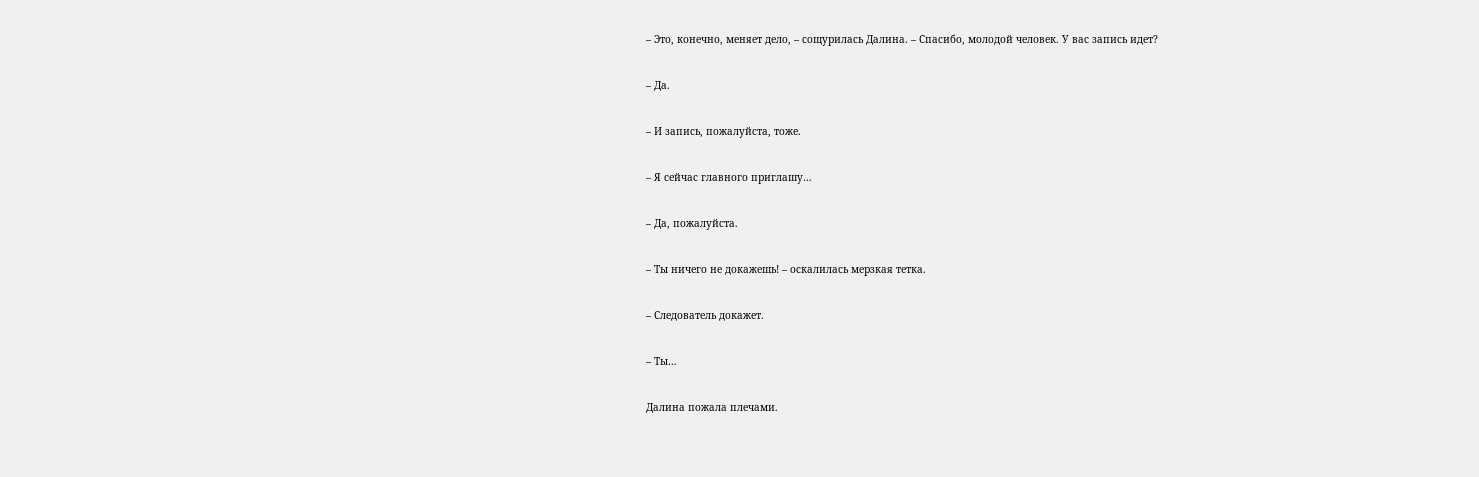– Это, конечно, меняет дело, – сощурилась Далина. – Спасибо, молодой человек. У вас запись идет?

– Да.

– И запись, пожалуйста, тоже.

– Я сейчас главного приглашу…

– Да, пожалуйста.

– Ты ничего не докажешь! – оскалилась мерзкая тетка.

– Следователь докажет.

– Ты…

Далина пожала плечами.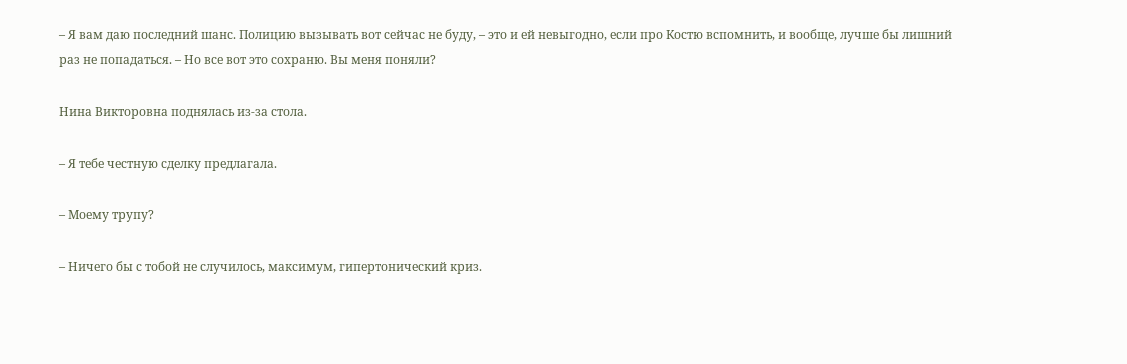– Я вам даю последний шанс. Полицию вызывать вот сейчас не буду, – это и ей невыгодно, если про Костю вспомнить, и вообще, лучше бы лишний раз не попадаться. – Но все вот это сохраню. Вы меня поняли?

Нина Викторовна поднялась из-за стола.

– Я тебе честную сделку предлагала.

– Моему трупу?

– Ничего бы с тобой не случилось, максимум, гипертонический криз.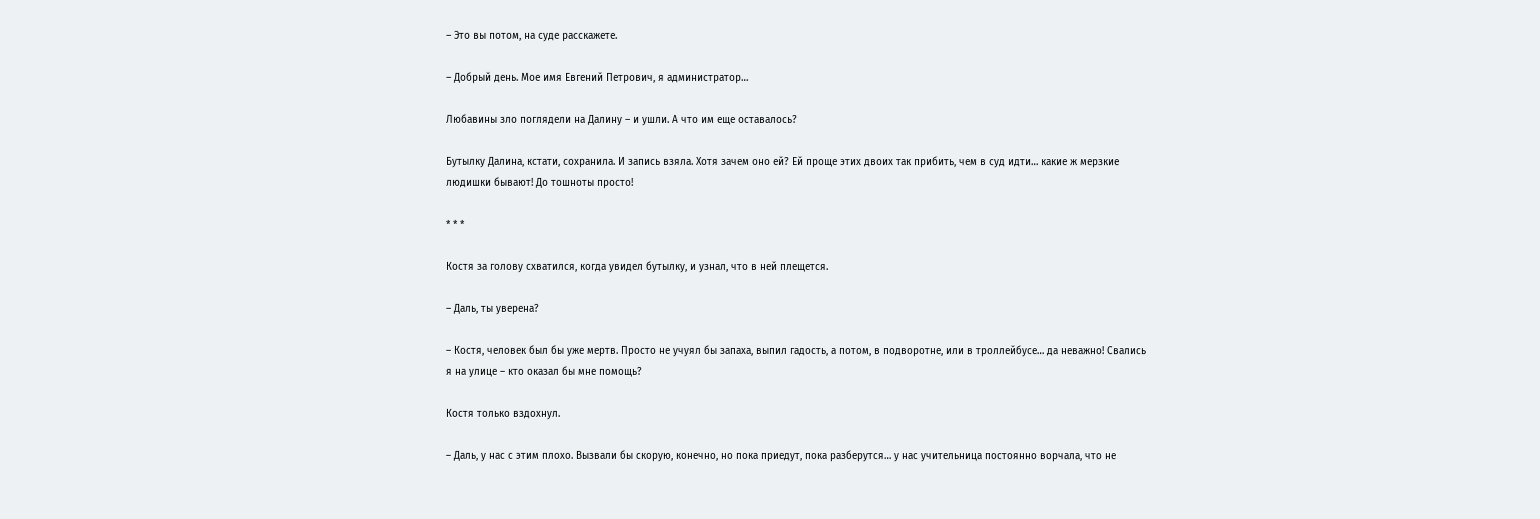– Это вы потом, на суде расскажете.

– Добрый день. Мое имя Евгений Петрович, я администратор…

Любавины зло поглядели на Далину – и ушли. А что им еще оставалось?

Бутылку Далина, кстати, сохранила. И запись взяла. Хотя зачем оно ей? Ей проще этих двоих так прибить, чем в суд идти… какие ж мерзкие людишки бывают! До тошноты просто!

* * *

Костя за голову схватился, когда увидел бутылку, и узнал, что в ней плещется.

– Даль, ты уверена?

– Костя, человек был бы уже мертв. Просто не учуял бы запаха, выпил гадость, а потом, в подворотне, или в троллейбусе… да неважно! Свались я на улице – кто оказал бы мне помощь?

Костя только вздохнул.

– Даль, у нас с этим плохо. Вызвали бы скорую, конечно, но пока приедут, пока разберутся… у нас учительница постоянно ворчала, что не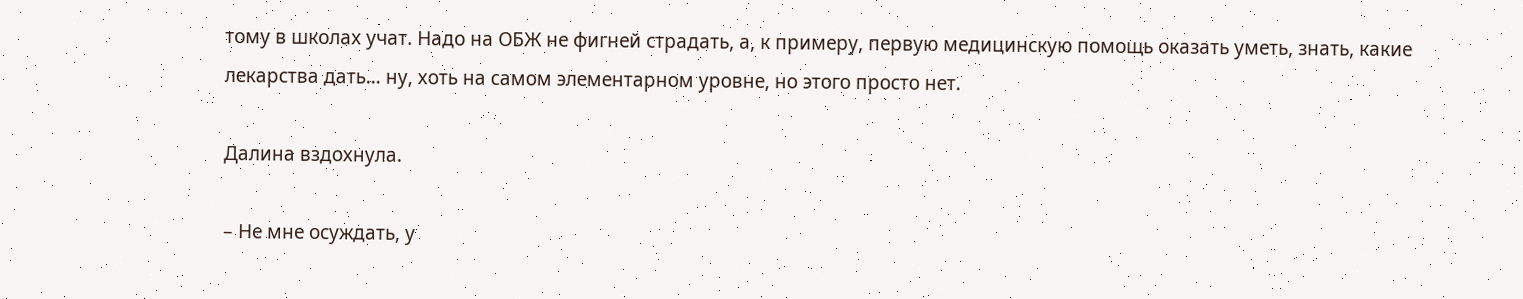тому в школах учат. Надо на ОБЖ не фигней страдать, а, к примеру, первую медицинскую помощь оказать уметь, знать, какие лекарства дать… ну, хоть на самом элементарном уровне, но этого просто нет.

Далина вздохнула.

– Не мне осуждать, у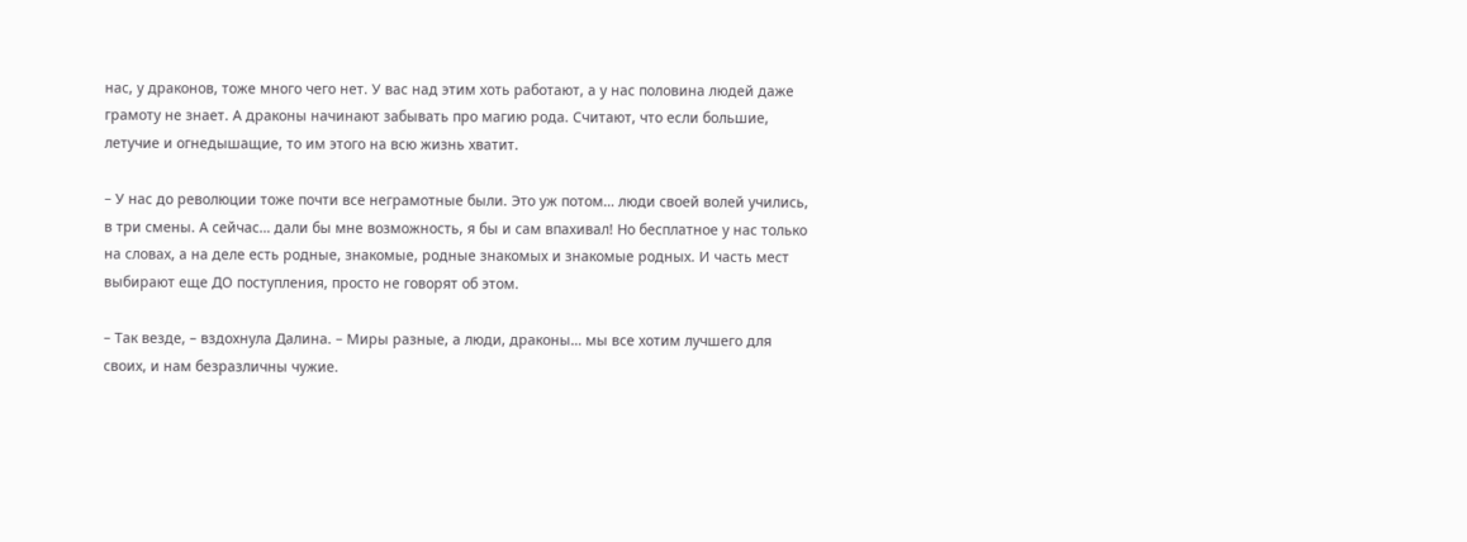нас, у драконов, тоже много чего нет. У вас над этим хоть работают, а у нас половина людей даже грамоту не знает. А драконы начинают забывать про магию рода. Считают, что если большие, летучие и огнедышащие, то им этого на всю жизнь хватит.

– У нас до революции тоже почти все неграмотные были. Это уж потом… люди своей волей учились, в три смены. А сейчас… дали бы мне возможность, я бы и сам впахивал! Но бесплатное у нас только на словах, а на деле есть родные, знакомые, родные знакомых и знакомые родных. И часть мест выбирают еще ДО поступления, просто не говорят об этом.

– Так везде, – вздохнула Далина. – Миры разные, а люди, драконы… мы все хотим лучшего для своих, и нам безразличны чужие.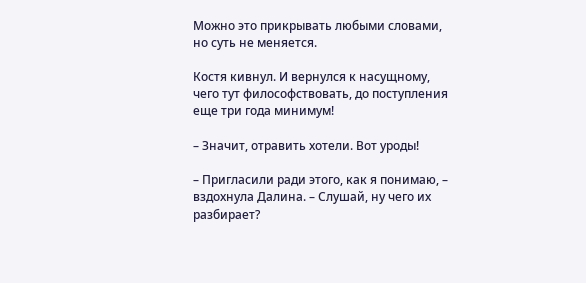Можно это прикрывать любыми словами, но суть не меняется.

Костя кивнул. И вернулся к насущному, чего тут философствовать, до поступления еще три года минимум!

– Значит, отравить хотели. Вот уроды!

– Пригласили ради этого, как я понимаю, – вздохнула Далина. – Слушай, ну чего их разбирает?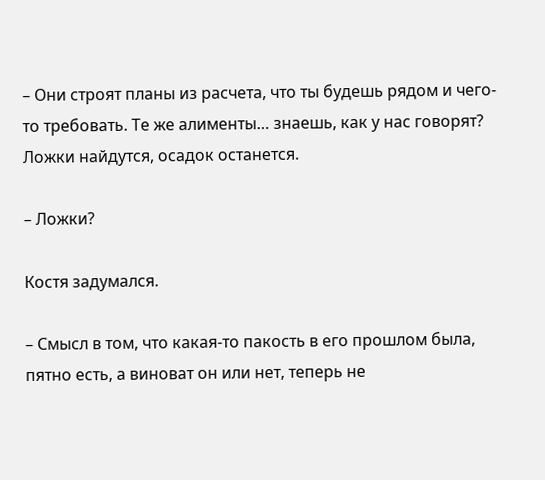– Они строят планы из расчета, что ты будешь рядом и чего-то требовать. Те же алименты… знаешь, как у нас говорят? Ложки найдутся, осадок останется.

– Ложки?

Костя задумался.

– Смысл в том, что какая-то пакость в его прошлом была, пятно есть, а виноват он или нет, теперь не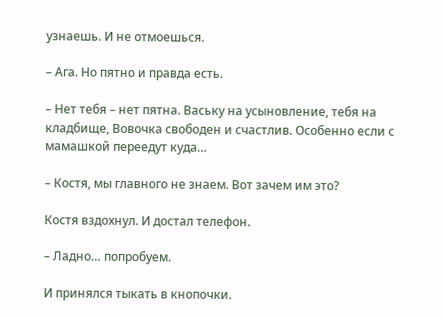узнаешь. И не отмоешься.

– Ага. Но пятно и правда есть.

– Нет тебя – нет пятна. Ваську на усыновление, тебя на кладбище, Вовочка свободен и счастлив. Особенно если с мамашкой переедут куда…

– Костя, мы главного не знаем. Вот зачем им это?

Костя вздохнул. И достал телефон.

– Ладно… попробуем.

И принялся тыкать в кнопочки.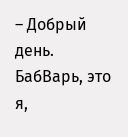– Добрый день. БабВарь, это я,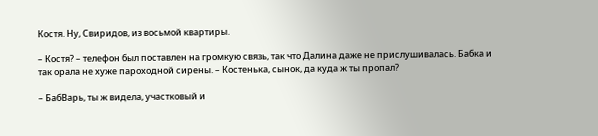Костя. Ну, Свиридов, из восьмой квартиры.

– Костя? – телефон был поставлен на громкую связь, так что Далина даже не прислушивалась. Бабка и так орала не хуже пароходной сирены. – Костенька, сынок, да куда ж ты пропал?

– БабВарь, ты ж видела, участковый и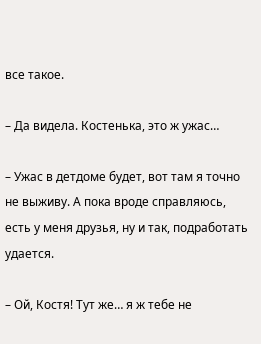все такое.

– Да видела. Костенька, это ж ужас…

– Ужас в детдоме будет, вот там я точно не выживу. А пока вроде справляюсь, есть у меня друзья, ну и так, подработать удается.

– Ой, Костя! Тут же… я ж тебе не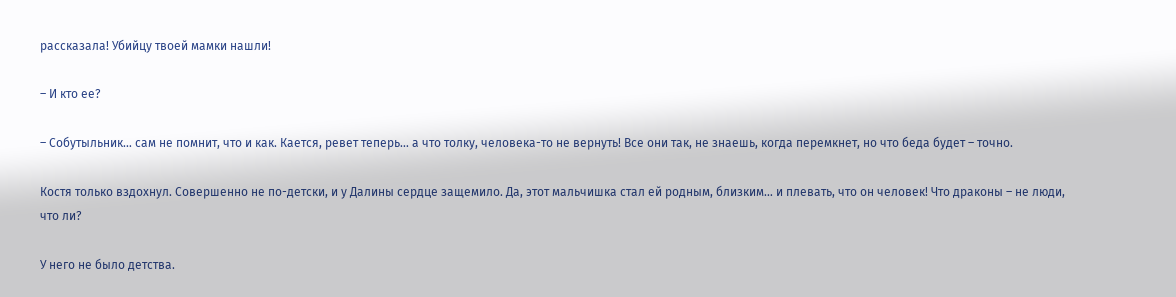рассказала! Убийцу твоей мамки нашли!

– И кто ее?

– Собутыльник… сам не помнит, что и как. Кается, ревет теперь… а что толку, человека-то не вернуть! Все они так, не знаешь, когда перемкнет, но что беда будет – точно.

Костя только вздохнул. Совершенно не по-детски, и у Далины сердце защемило. Да, этот мальчишка стал ей родным, близким… и плевать, что он человек! Что драконы – не люди, что ли?

У него не было детства.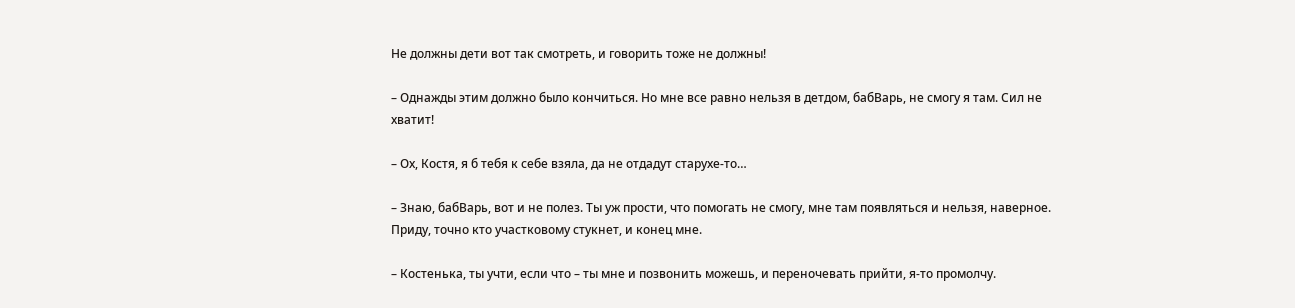Не должны дети вот так смотреть, и говорить тоже не должны!

– Однажды этим должно было кончиться. Но мне все равно нельзя в детдом, бабВарь, не смогу я там. Сил не хватит!

– Ох, Костя, я б тебя к себе взяла, да не отдадут старухе-то…

– Знаю, бабВарь, вот и не полез. Ты уж прости, что помогать не смогу, мне там появляться и нельзя, наверное. Приду, точно кто участковому стукнет, и конец мне.

– Костенька, ты учти, если что – ты мне и позвонить можешь, и переночевать прийти, я-то промолчу.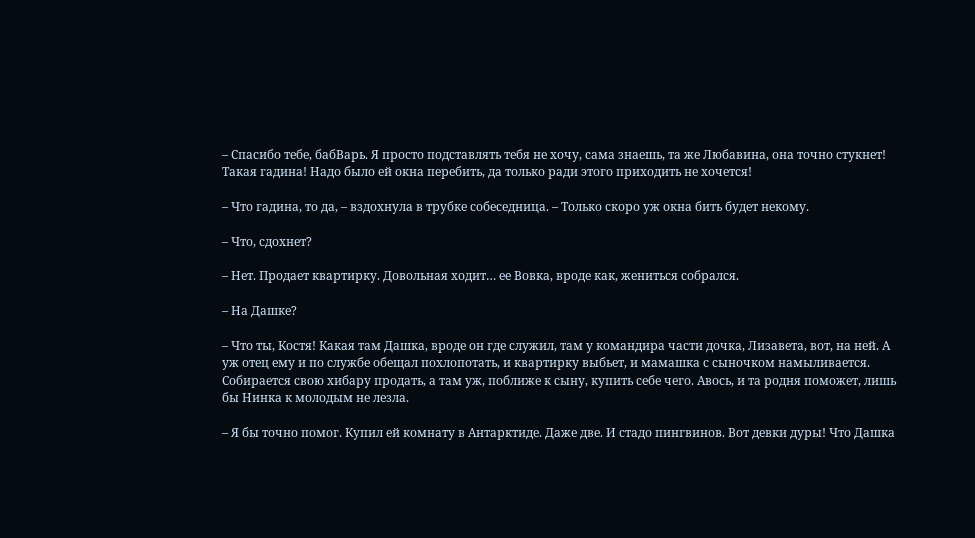– Спасибо тебе, бабВарь. Я просто подставлять тебя не хочу, сама знаешь, та же Любавина, она точно стукнет! Такая гадина! Надо было ей окна перебить, да только ради этого приходить не хочется!

– Что гадина, то да, – вздохнула в трубке собеседница. – Только скоро уж окна бить будет некому.

– Что, сдохнет?

– Нет. Продает квартирку. Довольная ходит… ее Вовка, вроде как, жениться собрался.

– На Дашке?

– Что ты, Костя! Какая там Дашка, вроде он где служил, там у командира части дочка, Лизавета, вот, на ней. А уж отец ему и по службе обещал похлопотать, и квартирку выбьет, и мамашка с сыночком намыливается. Собирается свою хибару продать, а там уж, поближе к сыну, купить себе чего. Авось, и та родня поможет, лишь бы Нинка к молодым не лезла.

– Я бы точно помог. Купил ей комнату в Антарктиде. Даже две. И стадо пингвинов. Вот девки дуры! Что Дашка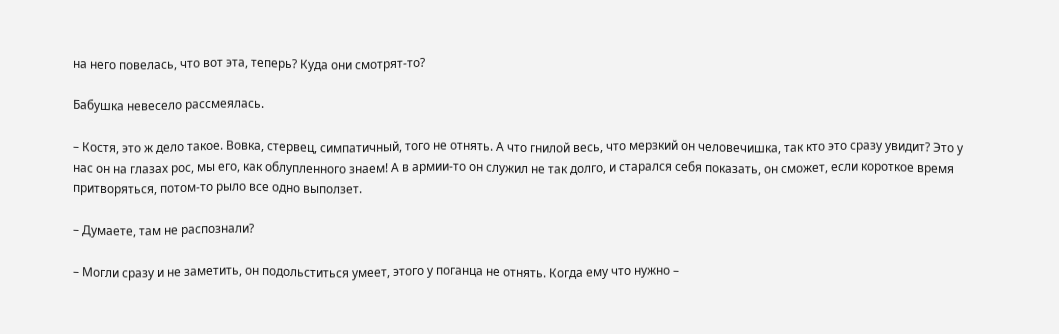на него повелась, что вот эта, теперь? Куда они смотрят-то?

Бабушка невесело рассмеялась.

– Костя, это ж дело такое. Вовка, стервец, симпатичный, того не отнять. А что гнилой весь, что мерзкий он человечишка, так кто это сразу увидит? Это у нас он на глазах рос, мы его, как облупленного знаем! А в армии-то он служил не так долго, и старался себя показать, он сможет, если короткое время притворяться, потом-то рыло все одно выползет.

– Думаете, там не распознали?

– Могли сразу и не заметить, он подольститься умеет, этого у поганца не отнять. Когда ему что нужно –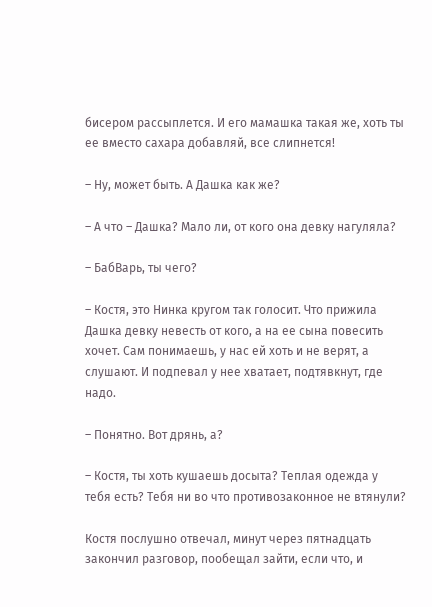бисером рассыплется. И его мамашка такая же, хоть ты ее вместо сахара добавляй, все слипнется!

– Ну, может быть. А Дашка как же?

– А что – Дашка? Мало ли, от кого она девку нагуляла?

– БабВарь, ты чего?

– Костя, это Нинка кругом так голосит. Что прижила Дашка девку невесть от кого, а на ее сына повесить хочет. Сам понимаешь, у нас ей хоть и не верят, а слушают. И подпевал у нее хватает, подтявкнут, где надо.

– Понятно. Вот дрянь, а?

– Костя, ты хоть кушаешь досыта? Теплая одежда у тебя есть? Тебя ни во что противозаконное не втянули?

Костя послушно отвечал, минут через пятнадцать закончил разговор, пообещал зайти, если что, и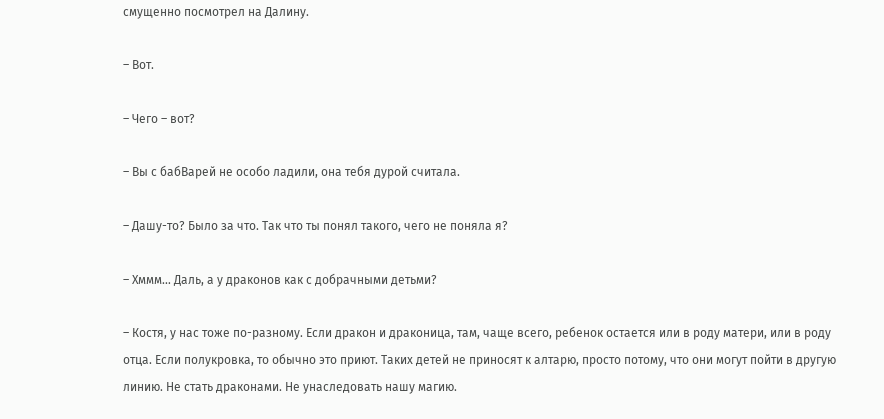смущенно посмотрел на Далину.

– Вот.

– Чего – вот?

– Вы с бабВарей не особо ладили, она тебя дурой считала.

– Дашу-то? Было за что. Так что ты понял такого, чего не поняла я?

– Хммм… Даль, а у драконов как с добрачными детьми?

– Костя, у нас тоже по-разному. Если дракон и драконица, там, чаще всего, ребенок остается или в роду матери, или в роду отца. Если полукровка, то обычно это приют. Таких детей не приносят к алтарю, просто потому, что они могут пойти в другую линию. Не стать драконами. Не унаследовать нашу магию.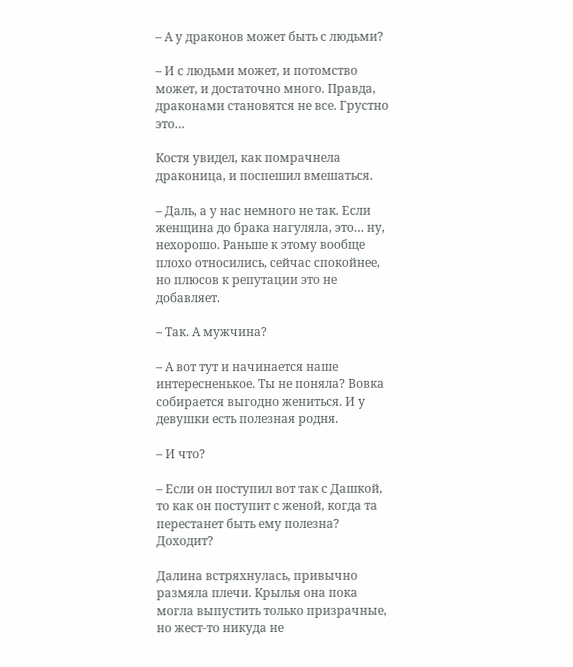– А у драконов может быть с людьми?

– И с людьми может, и потомство может, и достаточно много. Правда, драконами становятся не все. Грустно это…

Костя увидел, как помрачнела драконица, и поспешил вмешаться.

– Даль, а у нас немного не так. Если женщина до брака нагуляла, это… ну, нехорошо. Раньше к этому вообще плохо относились, сейчас спокойнее, но плюсов к репутации это не добавляет.

– Так. А мужчина?

– А вот тут и начинается наше интересненькое. Ты не поняла? Вовка собирается выгодно жениться. И у девушки есть полезная родня.

– И что?

– Если он поступил вот так с Дашкой, то как он поступит с женой, когда та перестанет быть ему полезна? Доходит?

Далина встряхнулась, привычно размяла плечи. Крылья она пока могла выпустить только призрачные, но жест-то никуда не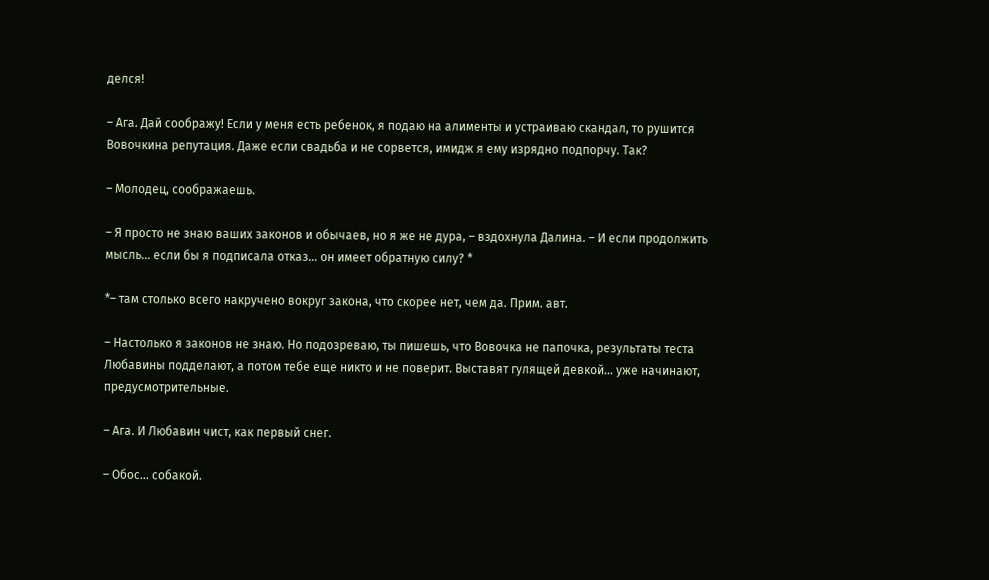делся!

– Ага. Дай соображу! Если у меня есть ребенок, я подаю на алименты и устраиваю скандал, то рушится Вовочкина репутация. Даже если свадьба и не сорвется, имидж я ему изрядно подпорчу. Так?

– Молодец, соображаешь.

– Я просто не знаю ваших законов и обычаев, но я же не дура, – вздохнула Далина. – И если продолжить мысль… если бы я подписала отказ… он имеет обратную силу? *

*– там столько всего накручено вокруг закона, что скорее нет, чем да. Прим. авт.

– Настолько я законов не знаю. Но подозреваю, ты пишешь, что Вовочка не папочка, результаты теста Любавины подделают, а потом тебе еще никто и не поверит. Выставят гулящей девкой… уже начинают, предусмотрительные.

– Ага. И Любавин чист, как первый снег.

– Обос… собакой.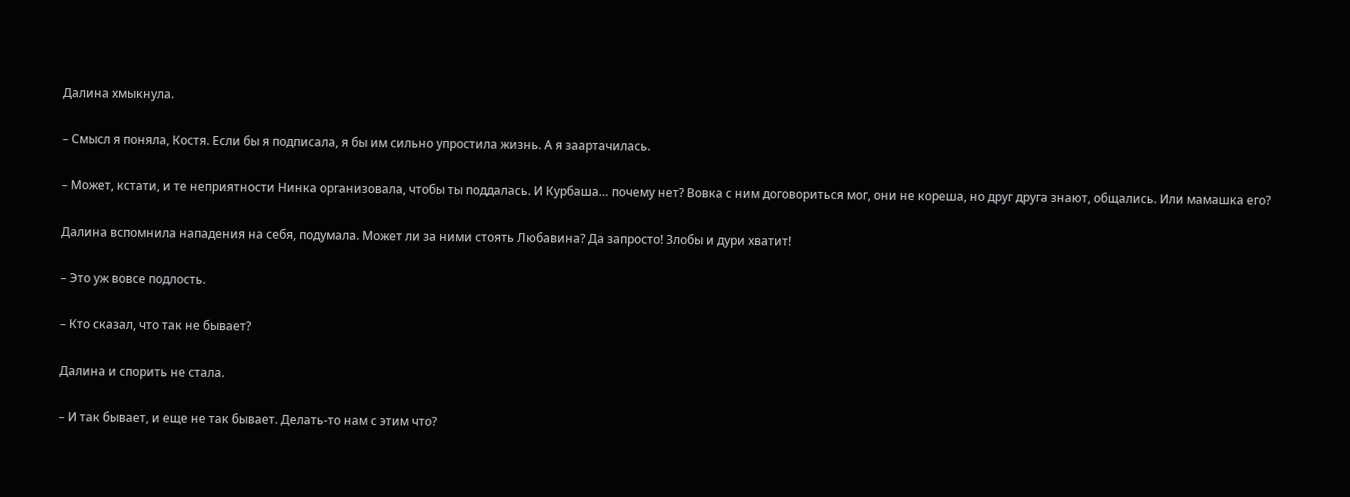Далина хмыкнула.

– Смысл я поняла, Костя. Если бы я подписала, я бы им сильно упростила жизнь. А я заартачилась.

– Может, кстати, и те неприятности Нинка организовала, чтобы ты поддалась. И Курбаша… почему нет? Вовка с ним договориться мог, они не кореша, но друг друга знают, общались. Или мамашка его?

Далина вспомнила нападения на себя, подумала. Может ли за ними стоять Любавина? Да запросто! Злобы и дури хватит!

– Это уж вовсе подлость.

– Кто сказал, что так не бывает?

Далина и спорить не стала.

– И так бывает, и еще не так бывает. Делать-то нам с этим что?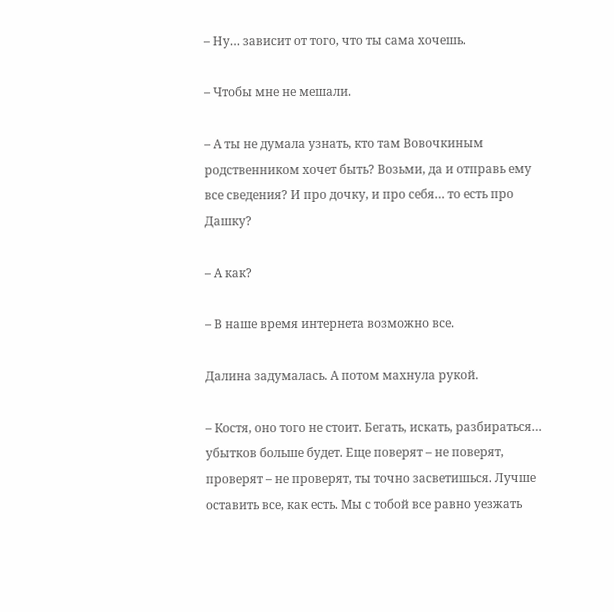– Ну… зависит от того, что ты сама хочешь.

– Чтобы мне не мешали.

– А ты не думала узнать, кто там Вовочкиным родственником хочет быть? Возьми, да и отправь ему все сведения? И про дочку, и про себя… то есть про Дашку?

– А как?

– В наше время интернета возможно все.

Далина задумалась. А потом махнула рукой.

– Костя, оно того не стоит. Бегать, искать, разбираться… убытков больше будет. Еще поверят – не поверят, проверят – не проверят, ты точно засветишься. Лучше оставить все, как есть. Мы с тобой все равно уезжать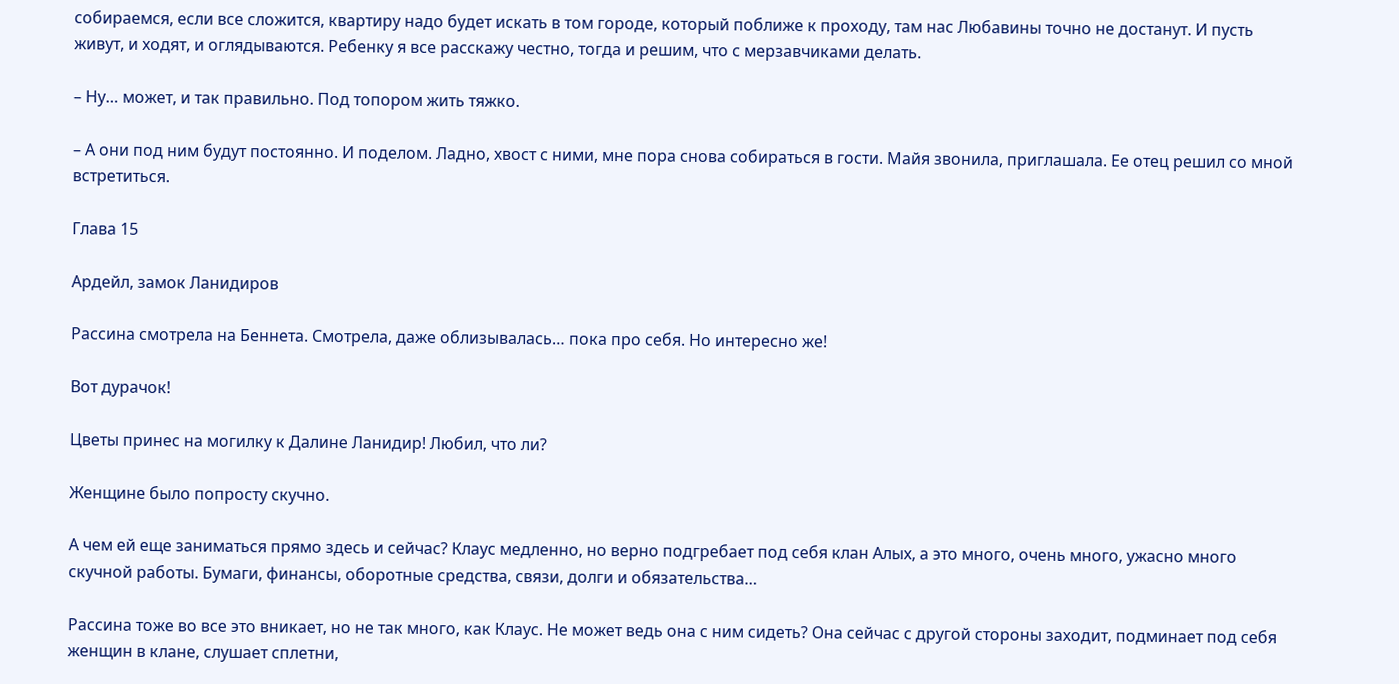собираемся, если все сложится, квартиру надо будет искать в том городе, который поближе к проходу, там нас Любавины точно не достанут. И пусть живут, и ходят, и оглядываются. Ребенку я все расскажу честно, тогда и решим, что с мерзавчиками делать.

– Ну… может, и так правильно. Под топором жить тяжко.

– А они под ним будут постоянно. И поделом. Ладно, хвост с ними, мне пора снова собираться в гости. Майя звонила, приглашала. Ее отец решил со мной встретиться.

Глава 15

Ардейл, замок Ланидиров

Рассина смотрела на Беннета. Смотрела, даже облизывалась… пока про себя. Но интересно же!

Вот дурачок!

Цветы принес на могилку к Далине Ланидир! Любил, что ли?

Женщине было попросту скучно.

А чем ей еще заниматься прямо здесь и сейчас? Клаус медленно, но верно подгребает под себя клан Алых, а это много, очень много, ужасно много скучной работы. Бумаги, финансы, оборотные средства, связи, долги и обязательства…

Рассина тоже во все это вникает, но не так много, как Клаус. Не может ведь она с ним сидеть? Она сейчас с другой стороны заходит, подминает под себя женщин в клане, слушает сплетни,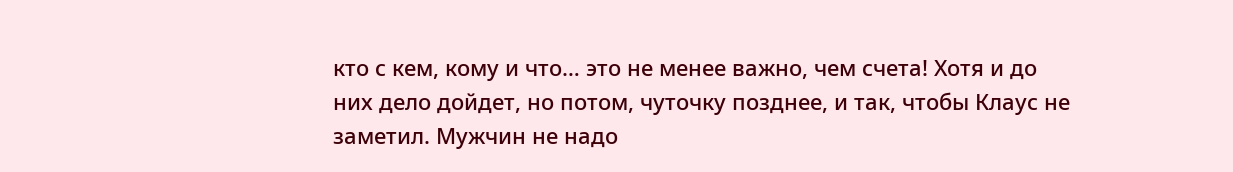кто с кем, кому и что… это не менее важно, чем счета! Хотя и до них дело дойдет, но потом, чуточку позднее, и так, чтобы Клаус не заметил. Мужчин не надо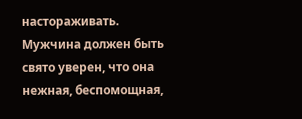настораживать. Мужчина должен быть свято уверен, что она нежная, беспомощная,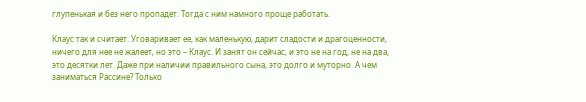глупенькая и без него пропадет. Тогда с ним намного проще работать.

Клаус так и считает. Уговаривает ее, как маленькую, дарит сладости и драгоценности, ничего для нее не жалеет, но это – Клаус. И занят он сейчас, и это не на год, не на два, это десятки лет. Даже при наличии правильного сына, это долго и муторно. А чем заниматься Рассине? Только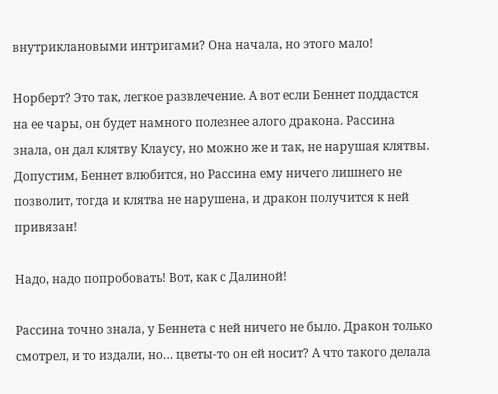внутриклановыми интригами? Она начала, но этого мало!

Норберт? Это так, легкое развлечение. А вот если Беннет поддастся на ее чары, он будет намного полезнее алого дракона. Рассина знала, он дал клятву Клаусу, но можно же и так, не нарушая клятвы. Допустим, Беннет влюбится, но Рассина ему ничего лишнего не позволит, тогда и клятва не нарушена, и дракон получится к ней привязан!

Надо, надо попробовать! Вот, как с Далиной!

Рассина точно знала, у Беннета с ней ничего не было. Дракон только смотрел, и то издали, но… цветы-то он ей носит? А что такого делала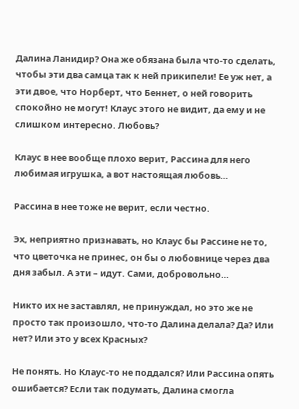Далина Ланидир? Она же обязана была что-то сделать, чтобы эти два самца так к ней прикипели! Ее уж нет, а эти двое, что Норберт, что Беннет, о ней говорить спокойно не могут! Клаус этого не видит, да ему и не слишком интересно. Любовь?

Клаус в нее вообще плохо верит, Рассина для него любимая игрушка, а вот настоящая любовь…

Рассина в нее тоже не верит, если честно.

Эх, неприятно признавать, но Клаус бы Рассине не то, что цветочка не принес, он бы о любовнице через два дня забыл. А эти – идут. Сами, добровольно…

Никто их не заставлял, не принуждал, но это же не просто так произошло, что-то Далина делала? Да? Или нет? Или это у всех Красных?

Не понять. Но Клаус-то не поддался? Или Рассина опять ошибается? Если так подумать, Далина смогла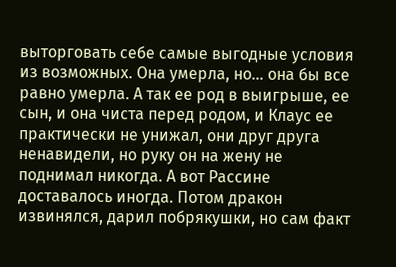выторговать себе самые выгодные условия из возможных. Она умерла, но… она бы все равно умерла. А так ее род в выигрыше, ее сын, и она чиста перед родом, и Клаус ее практически не унижал, они друг друга ненавидели, но руку он на жену не поднимал никогда. А вот Рассине доставалось иногда. Потом дракон извинялся, дарил побрякушки, но сам факт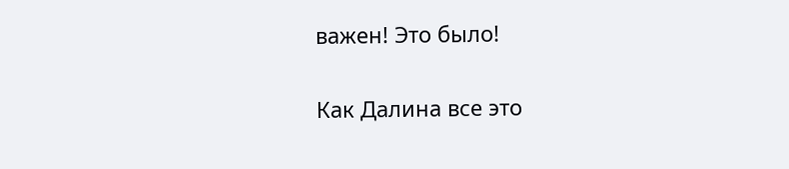важен! Это было!

Как Далина все это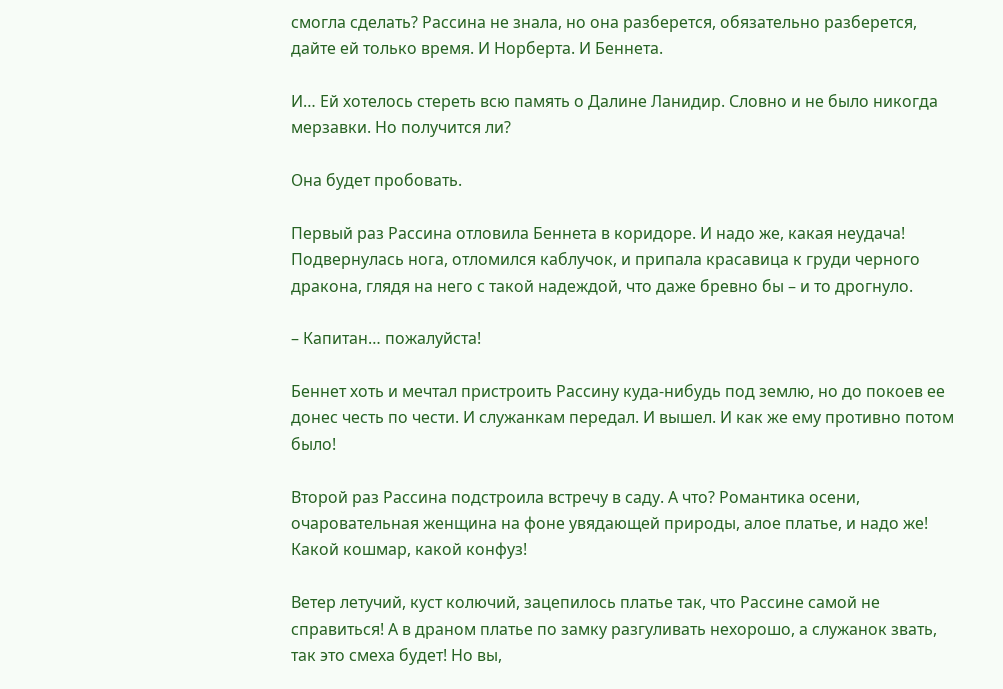смогла сделать? Рассина не знала, но она разберется, обязательно разберется, дайте ей только время. И Норберта. И Беннета.

И… Ей хотелось стереть всю память о Далине Ланидир. Словно и не было никогда мерзавки. Но получится ли?

Она будет пробовать.

Первый раз Рассина отловила Беннета в коридоре. И надо же, какая неудача! Подвернулась нога, отломился каблучок, и припала красавица к груди черного дракона, глядя на него с такой надеждой, что даже бревно бы – и то дрогнуло.

– Капитан… пожалуйста!

Беннет хоть и мечтал пристроить Рассину куда-нибудь под землю, но до покоев ее донес честь по чести. И служанкам передал. И вышел. И как же ему противно потом было!

Второй раз Рассина подстроила встречу в саду. А что? Романтика осени, очаровательная женщина на фоне увядающей природы, алое платье, и надо же! Какой кошмар, какой конфуз!

Ветер летучий, куст колючий, зацепилось платье так, что Рассине самой не справиться! А в драном платье по замку разгуливать нехорошо, а служанок звать, так это смеха будет! Но вы,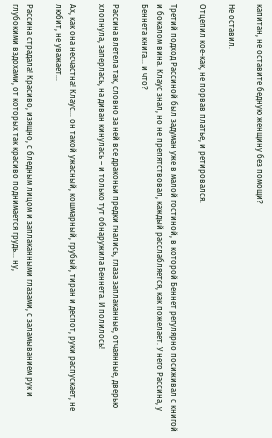капитан, не оставите бедную женщину без помощи?

Не оставил.

Отцепил кое-как, не порвав платье, и ретировался.

Третий подход Рассиной был задуман уже в малой гостиной, в которой Беннет регулярно посиживал с книгой и бокалом вина. Клаус знал, но не препятствовал, каждый расслабляется, как пожелает. У него Рассина, у Беннета книга… и что?

Рассина влетела так, словно за ней все драконьи предки гнались, глаза заплаканные, отчаянные, дверью хлопнула, заперлась, на диван кинулась – и только тут обнаружила Беннета. И полилось!

Ах, как она несчастна! Клаус… он такой ужасный, кошмарный, грубый, тиран и деспот, руки распускает, не любит, не уважает…

Рассина страдала! Красиво, изящно, с бледным лицом и заплаканными глазами, с заламыванием рук и глубокими вздохами, от которых так красиво поднимается грудь… ну,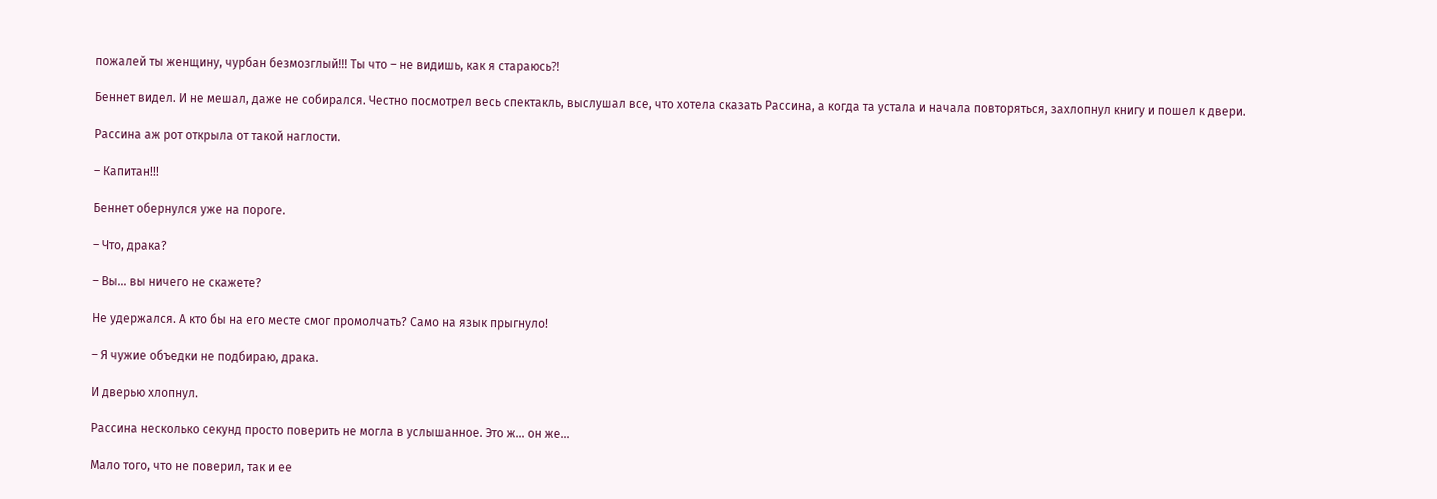пожалей ты женщину, чурбан безмозглый!!! Ты что – не видишь, как я стараюсь⁈

Беннет видел. И не мешал, даже не собирался. Честно посмотрел весь спектакль, выслушал все, что хотела сказать Рассина, а когда та устала и начала повторяться, захлопнул книгу и пошел к двери.

Рассина аж рот открыла от такой наглости.

– Капитан!!!

Беннет обернулся уже на пороге.

– Что, драка?

– Вы… вы ничего не скажете?

Не удержался. А кто бы на его месте смог промолчать? Само на язык прыгнуло!

– Я чужие объедки не подбираю, драка.

И дверью хлопнул.

Рассина несколько секунд просто поверить не могла в услышанное. Это ж… он же…

Мало того, что не поверил, так и ее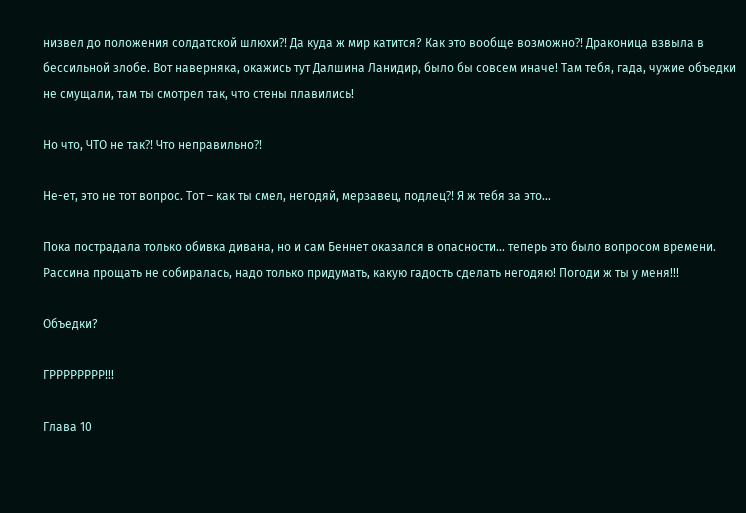низвел до положения солдатской шлюхи⁈ Да куда ж мир катится? Как это вообще возможно⁈ Драконица взвыла в бессильной злобе. Вот наверняка, окажись тут Далшина Ланидир, было бы совсем иначе! Там тебя, гада, чужие объедки не смущали, там ты смотрел так, что стены плавились!

Но что, ЧТО не так⁈ Что неправильно⁈

Не-ет, это не тот вопрос. Тот – как ты смел, негодяй, мерзавец, подлец⁈ Я ж тебя за это…

Пока пострадала только обивка дивана, но и сам Беннет оказался в опасности… теперь это было вопросом времени. Рассина прощать не собиралась, надо только придумать, какую гадость сделать негодяю! Погоди ж ты у меня!!!

Объедки?

ГРРРРРРРР!!!

Глава 10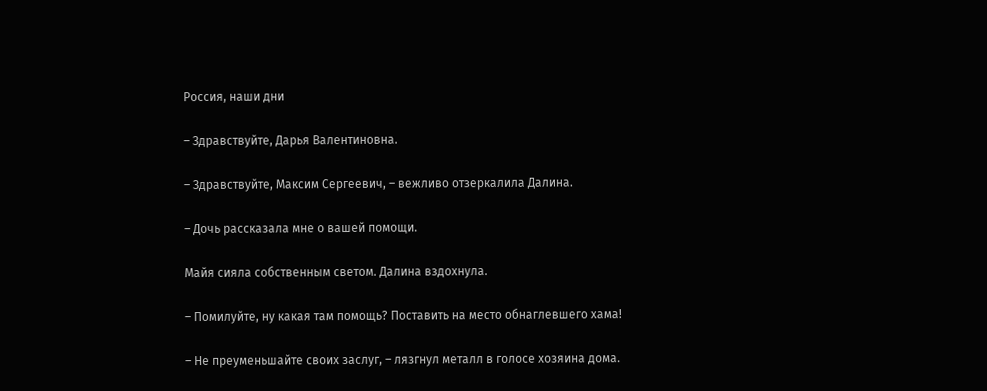Россия, наши дни

– Здравствуйте, Дарья Валентиновна.

– Здравствуйте, Максим Сергеевич, – вежливо отзеркалила Далина.

– Дочь рассказала мне о вашей помощи.

Майя сияла собственным светом. Далина вздохнула.

– Помилуйте, ну какая там помощь? Поставить на место обнаглевшего хама!

– Не преуменьшайте своих заслуг, – лязгнул металл в голосе хозяина дома.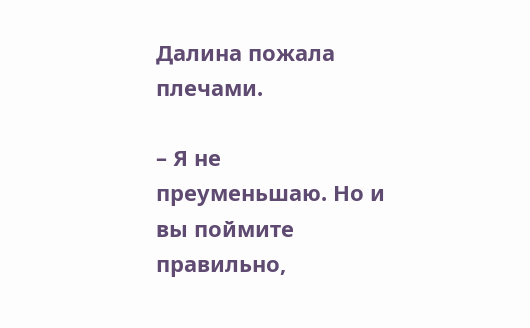Далина пожала плечами.

– Я не преуменьшаю. Но и вы поймите правильно,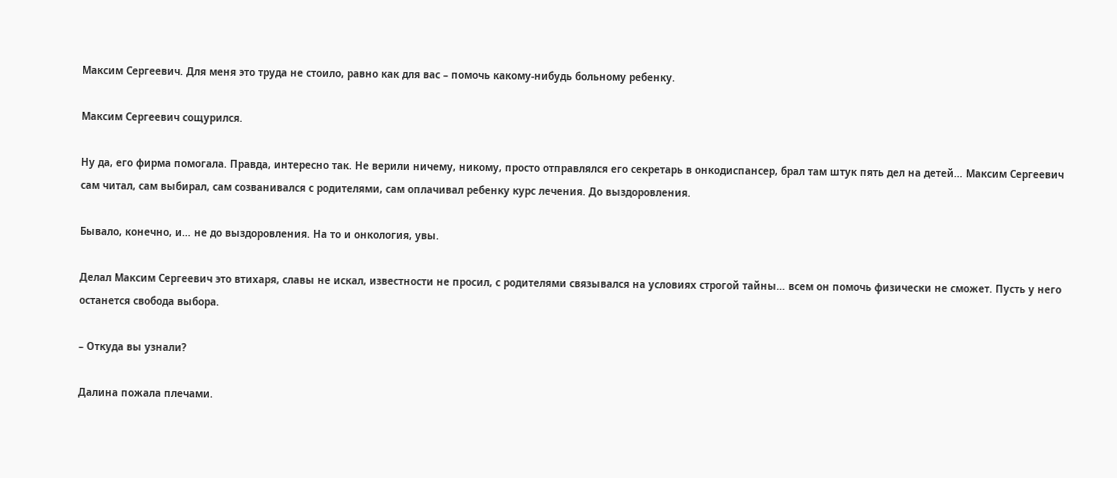Максим Сергеевич. Для меня это труда не стоило, равно как для вас – помочь какому-нибудь больному ребенку.

Максим Сергеевич сощурился.

Ну да, его фирма помогала. Правда, интересно так. Не верили ничему, никому, просто отправлялся его секретарь в онкодиспансер, брал там штук пять дел на детей… Максим Сергеевич сам читал, сам выбирал, сам созванивался с родителями, сам оплачивал ребенку курс лечения. До выздоровления.

Бывало, конечно, и… не до выздоровления. На то и онкология, увы.

Делал Максим Сергеевич это втихаря, славы не искал, известности не просил, с родителями связывался на условиях строгой тайны… всем он помочь физически не сможет. Пусть у него останется свобода выбора.

– Откуда вы узнали?

Далина пожала плечами.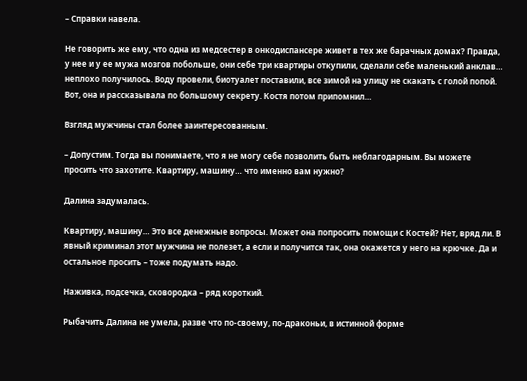– Справки навела.

Не говорить же ему, что одна из медсестер в онкодиспансере живет в тех же барачных домах? Правда, у нее и у ее мужа мозгов побольше, они себе три квартиры откупили, сделали себе маленький анклав… неплохо получилось. Воду провели, биотуалет поставили, все зимой на улицу не скакать с голой попой. Вот, она и рассказывала по большому секрету. Костя потом припомнил…

Взгляд мужчины стал более заинтересованным.

– Допустим. Тогда вы понимаете, что я не могу себе позволить быть неблагодарным. Вы можете просить что захотите. Квартиру, машину… что именно вам нужно?

Далина задумалась.

Квартиру, машину… Это все денежные вопросы. Может она попросить помощи с Костей? Нет, вряд ли. В явный криминал этот мужчина не полезет, а если и получится так, она окажется у него на крючке. Да и остальное просить – тоже подумать надо.

Наживка, подсечка, сковородка – ряд короткий.

Рыбачить Далина не умела, разве что по-своему, по-драконьи, в истинной форме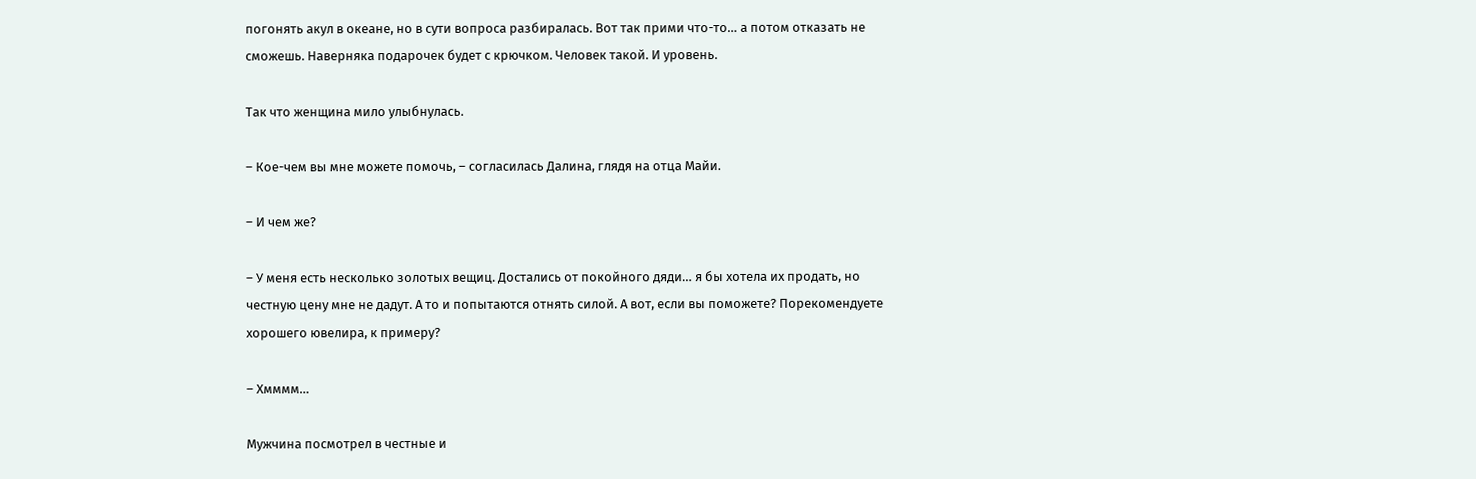погонять акул в океане, но в сути вопроса разбиралась. Вот так прими что-то… а потом отказать не сможешь. Наверняка подарочек будет с крючком. Человек такой. И уровень.

Так что женщина мило улыбнулась.

– Кое-чем вы мне можете помочь, – согласилась Далина, глядя на отца Майи.

– И чем же?

– У меня есть несколько золотых вещиц. Достались от покойного дяди… я бы хотела их продать, но честную цену мне не дадут. А то и попытаются отнять силой. А вот, если вы поможете? Порекомендуете хорошего ювелира, к примеру?

– Хмммм…

Мужчина посмотрел в честные и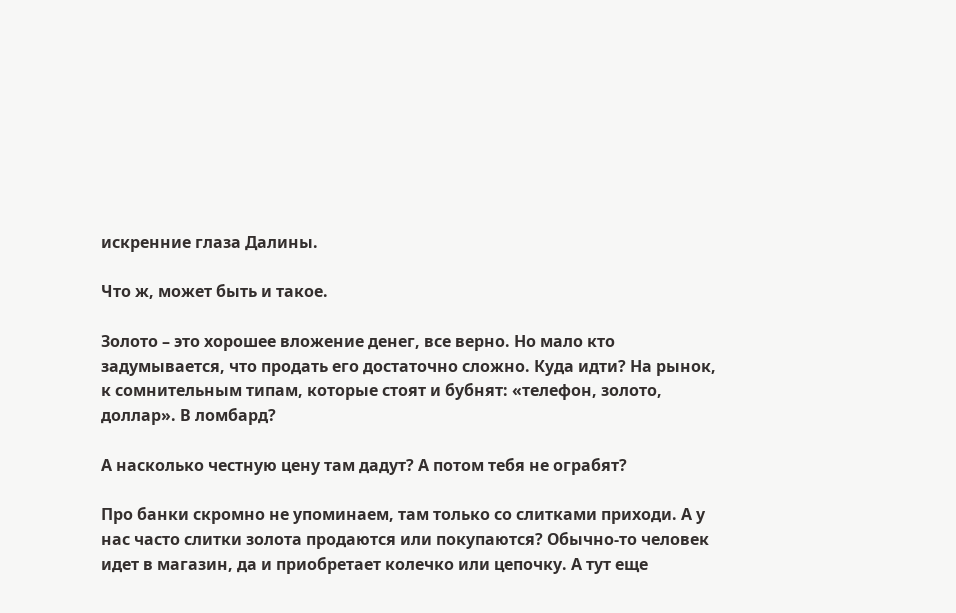искренние глаза Далины.

Что ж, может быть и такое.

Золото – это хорошее вложение денег, все верно. Но мало кто задумывается, что продать его достаточно сложно. Куда идти? На рынок, к сомнительным типам, которые стоят и бубнят: «телефон, золото, доллар». В ломбард?

А насколько честную цену там дадут? А потом тебя не ограбят?

Про банки скромно не упоминаем, там только со слитками приходи. А у нас часто слитки золота продаются или покупаются? Обычно-то человек идет в магазин, да и приобретает колечко или цепочку. А тут еще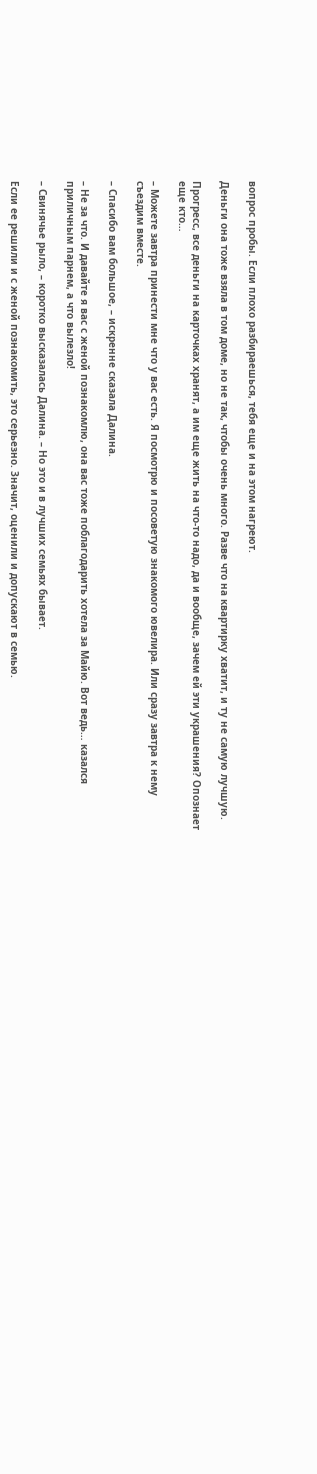вопрос пробы. Если плохо разбираешься, тебя еще и на этом нагреют.

Деньги она тоже взяла в том доме, но не так, чтобы очень много. Разве что на квартирку хватит, и ту не самую лучшую.

Прогресс, все деньги на карточках хранят, а им еще жить на что-то надо, да и вообще, зачем ей эти украшения? Опознает еще кто…

– Можете завтра принести мне что у вас есть. Я посмотрю и посоветую знакомого ювелира. Или сразу завтра к нему съездим вместе.

– Спасибо вам большое, – искренне сказала Далина.

– Не за что. И давайте я вас с женой познакомлю, она вас тоже поблагодарить хотела за Майю. Вот ведь… казался приличным парнем, а что вылезло!

– Свинячье рыло, – коротко высказалась Далина. – Но это и в лучших семьях бывает.

Если ее решили и с женой познакомить, это серьезно. Значит, оценили и допускают в семью.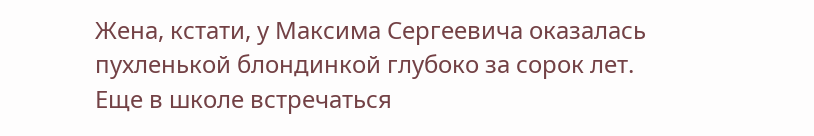Жена, кстати, у Максима Сергеевича оказалась пухленькой блондинкой глубоко за сорок лет. Еще в школе встречаться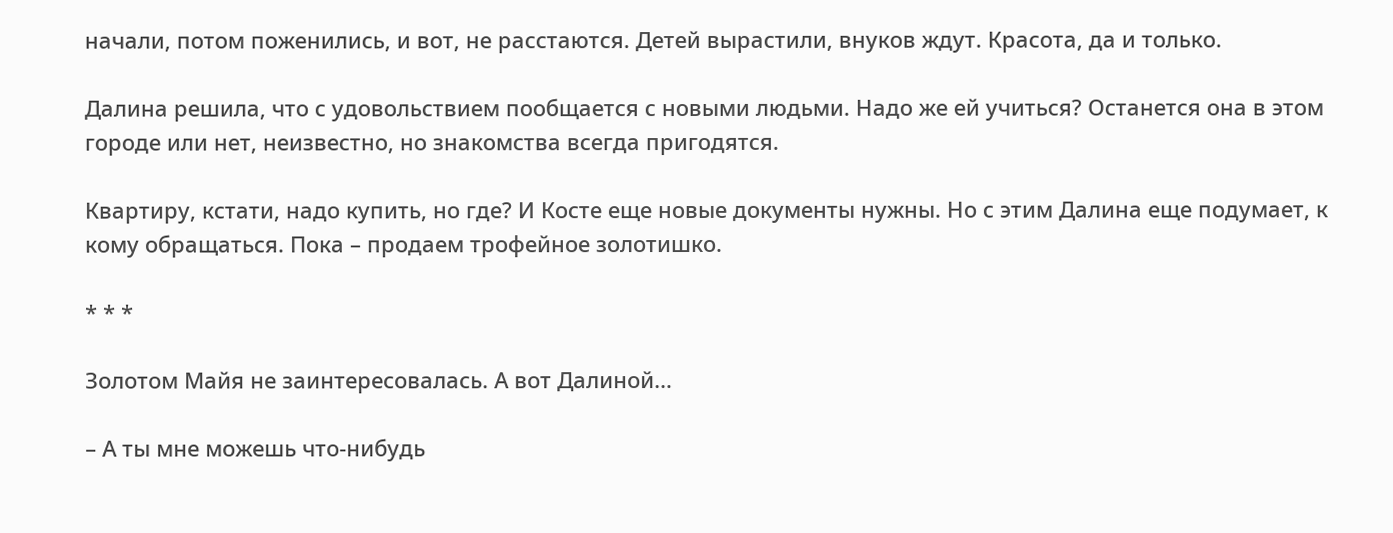начали, потом поженились, и вот, не расстаются. Детей вырастили, внуков ждут. Красота, да и только.

Далина решила, что с удовольствием пообщается с новыми людьми. Надо же ей учиться? Останется она в этом городе или нет, неизвестно, но знакомства всегда пригодятся.

Квартиру, кстати, надо купить, но где? И Косте еще новые документы нужны. Но с этим Далина еще подумает, к кому обращаться. Пока – продаем трофейное золотишко.

* * *

Золотом Майя не заинтересовалась. А вот Далиной…

– А ты мне можешь что-нибудь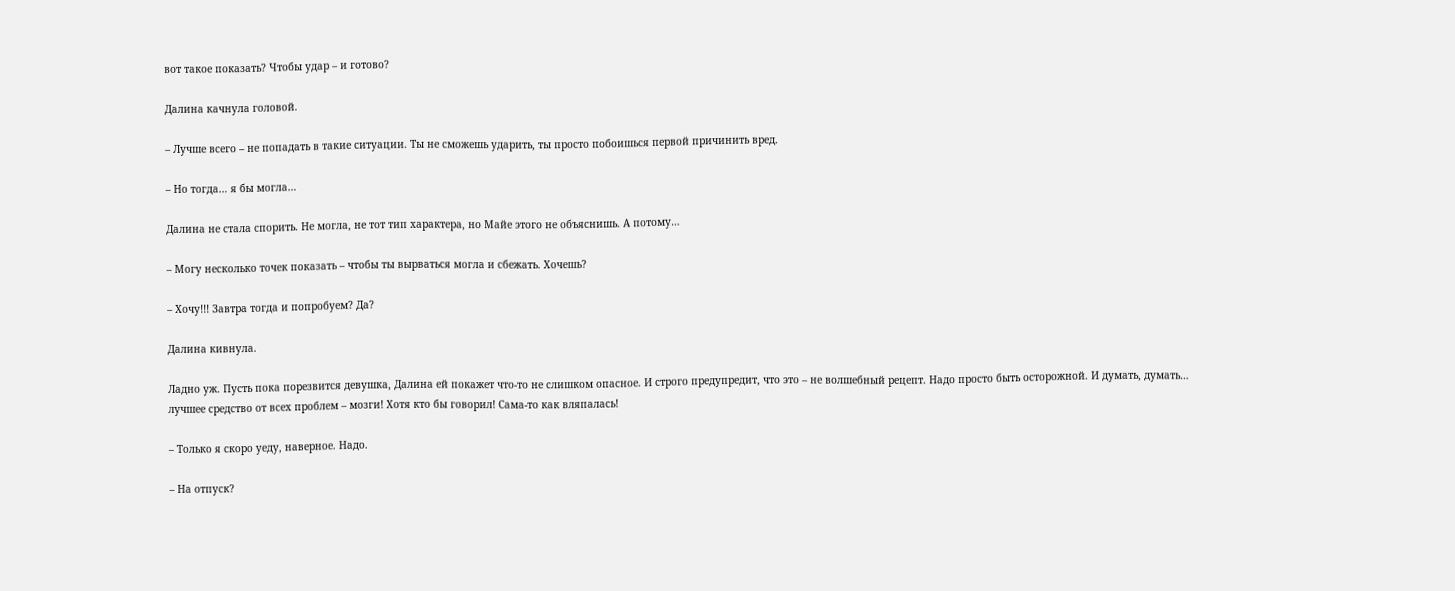вот такое показать? Чтобы удар – и готово?

Далина качнула головой.

– Лучше всего – не попадать в такие ситуации. Ты не сможешь ударить, ты просто побоишься первой причинить вред.

– Но тогда… я бы могла…

Далина не стала спорить. Не могла, не тот тип характера, но Майе этого не объяснишь. А потому…

– Могу несколько точек показать – чтобы ты вырваться могла и сбежать. Хочешь?

– Хочу!!! Завтра тогда и попробуем? Да?

Далина кивнула.

Ладно уж. Пусть пока порезвится девушка, Далина ей покажет что-то не слишком опасное. И строго предупредит, что это – не волшебный рецепт. Надо просто быть осторожной. И думать, думать… лучшее средство от всех проблем – мозги! Хотя кто бы говорил! Сама-то как вляпалась!

– Только я скоро уеду, наверное. Надо.

– На отпуск?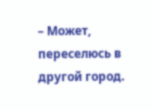– Может, переселюсь в другой город.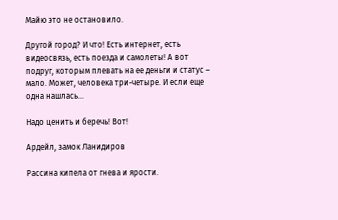Майю это не остановило.

Другой город? И что! Есть интернет, есть видеосвязь, есть поезда и самолеты! А вот подруг, которым плевать на ее деньги и статус – мало. Может, человека три-четыре. И если еще одна нашлась…

Надо ценить и беречь! Вот!

Ардейл, замок Ланидиров

Рассина кипела от гнева и ярости.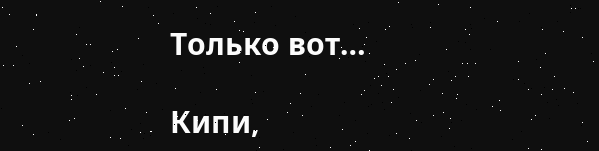Только вот…

Кипи,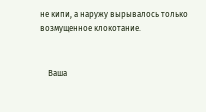не кипи, а наружу вырывалось только возмущенное клокотание.


    Ваша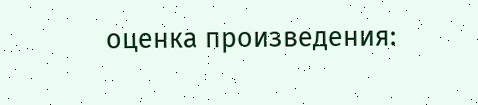оценка произведения: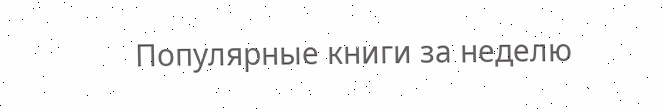Популярные книги за неделю